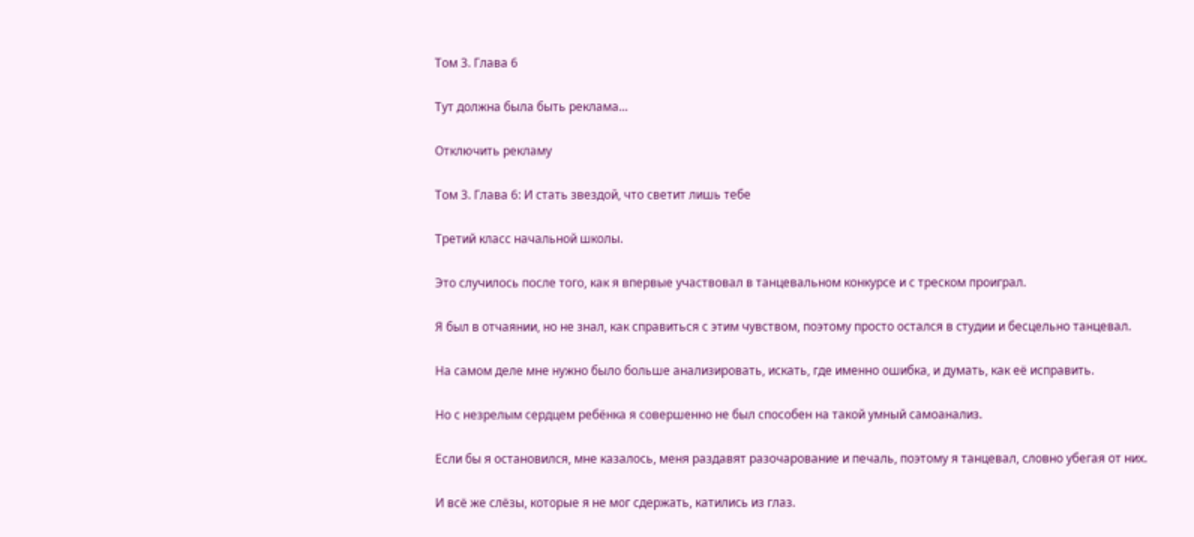Том 3. Глава 6

Тут должна была быть реклама...

Отключить рекламу

Том 3. Глава 6: И стать звездой, что светит лишь тебе

Третий класс начальной школы.

Это случилось после того, как я впервые участвовал в танцевальном конкурсе и с треском проиграл.

Я был в отчаянии, но не знал, как справиться с этим чувством, поэтому просто остался в студии и бесцельно танцевал.

На самом деле мне нужно было больше анализировать, искать, где именно ошибка, и думать, как её исправить.

Но с незрелым сердцем ребёнка я совершенно не был способен на такой умный самоанализ.

Если бы я остановился, мне казалось, меня раздавят разочарование и печаль, поэтому я танцевал, словно убегая от них.

И всё же слёзы, которые я не мог сдержать, катились из глаз.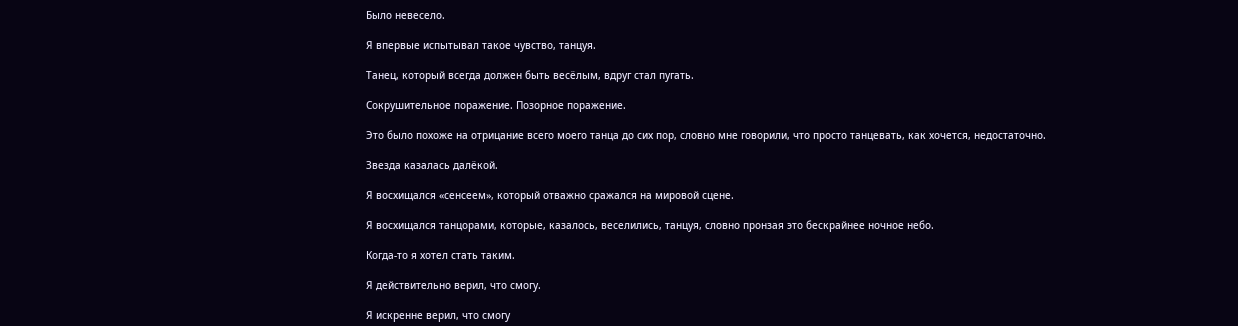Было невесело.

Я впервые испытывал такое чувство, танцуя.

Танец, который всегда должен быть весёлым, вдруг стал пугать.

Сокрушительное поражение. Позорное поражение.

Это было похоже на отрицание всего моего танца до сих пор, словно мне говорили, что просто танцевать, как хочется, недостаточно.

Звезда казалась далёкой.

Я восхищался «сенсеем», который отважно сражался на мировой сцене.

Я восхищался танцорами, которые, казалось, веселились, танцуя, словно пронзая это бескрайнее ночное небо.

Когда-то я хотел стать таким.

Я действительно верил, что смогу.

Я искренне верил, что смогу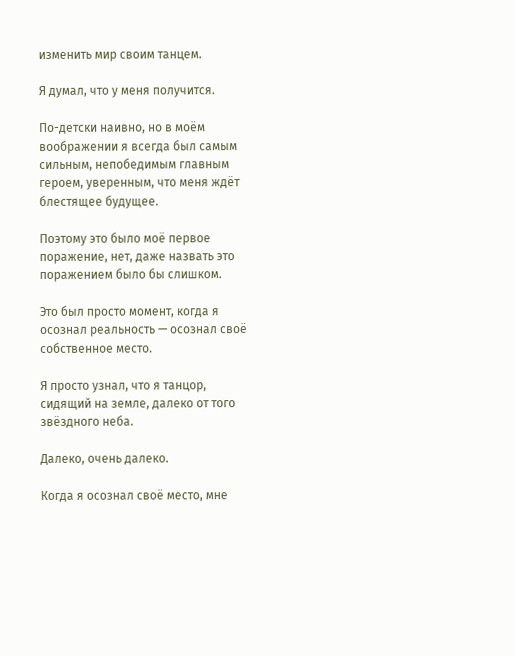изменить мир своим танцем.

Я думал, что у меня получится.

По-детски наивно, но в моём воображении я всегда был самым сильным, непобедимым главным героем, уверенным, что меня ждёт блестящее будущее.

Поэтому это было моё первое поражение, нет, даже назвать это поражением было бы слишком.

Это был просто момент, когда я осознал реальность — осознал своё собственное место.

Я просто узнал, что я танцор, сидящий на земле, далеко от того звёздного неба.

Далеко, очень далеко.

Когда я осознал своё место, мне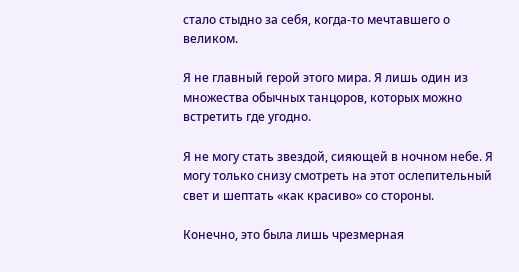стало стыдно за себя, когда-то мечтавшего о великом.

Я не главный герой этого мира. Я лишь один из множества обычных танцоров, которых можно встретить где угодно.

Я не могу стать звездой, сияющей в ночном небе. Я могу только снизу смотреть на этот ослепительный свет и шептать «как красиво» со стороны.

Конечно, это была лишь чрезмерная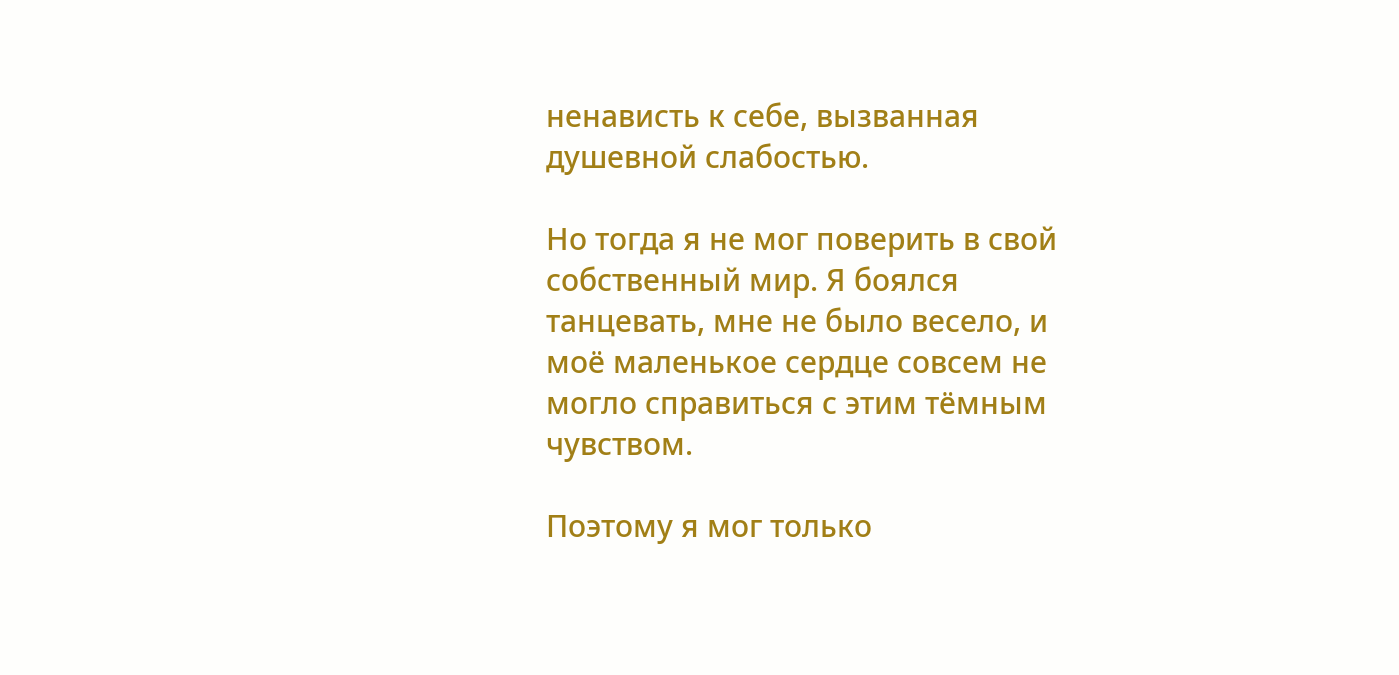ненависть к себе, вызванная душевной слабостью.

Но тогда я не мог поверить в свой собственный мир. Я боялся танцевать, мне не было весело, и моё маленькое сердце совсем не могло справиться с этим тёмным чувством.

Поэтому я мог только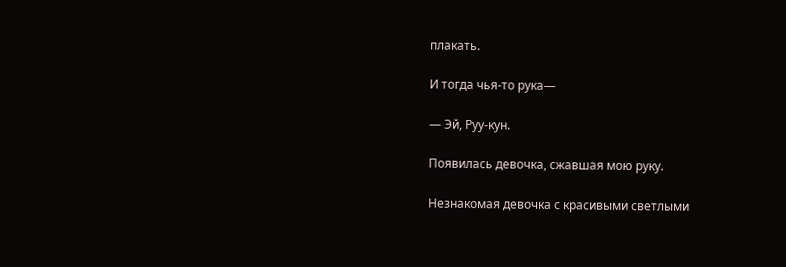плакать.

И тогда чья-то рука—

— Эй, Руу-кун.

Появилась девочка, сжавшая мою руку.

Незнакомая девочка с красивыми светлыми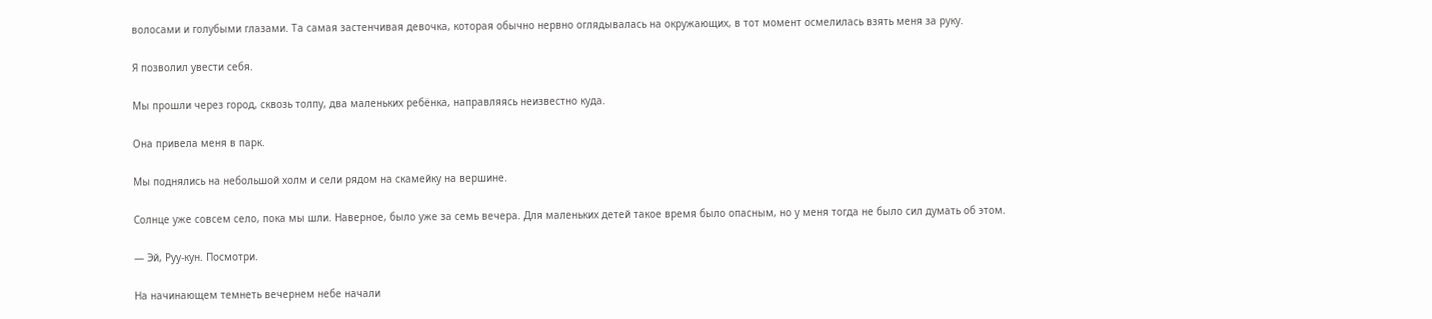волосами и голубыми глазами. Та самая застенчивая девочка, которая обычно нервно оглядывалась на окружающих, в тот момент осмелилась взять меня за руку.

Я позволил увести себя.

Мы прошли через город, сквозь толпу, два маленьких ребёнка, направляясь неизвестно куда.

Она привела меня в парк.

Мы поднялись на небольшой холм и сели рядом на скамейку на вершине.

Солнце уже совсем село, пока мы шли. Наверное, было уже за семь вечера. Для маленьких детей такое время было опасным, но у меня тогда не было сил думать об этом.

— Эй, Руу-кун. Посмотри.

На начинающем темнеть вечернем небе начали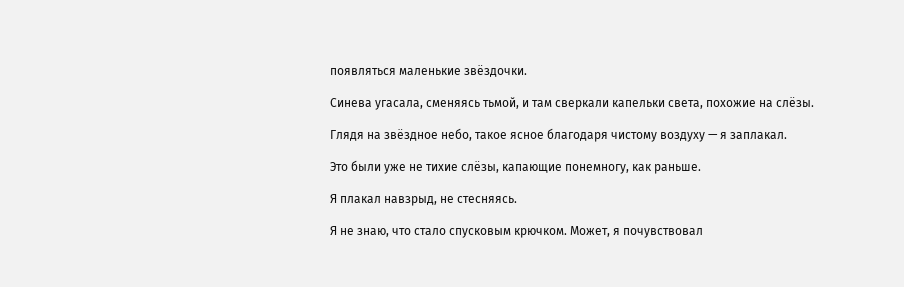появляться маленькие звёздочки.

Синева угасала, сменяясь тьмой, и там сверкали капельки света, похожие на слёзы.

Глядя на звёздное небо, такое ясное благодаря чистому воздуху — я заплакал.

Это были уже не тихие слёзы, капающие понемногу, как раньше.

Я плакал навзрыд, не стесняясь.

Я не знаю, что стало спусковым крючком. Может, я почувствовал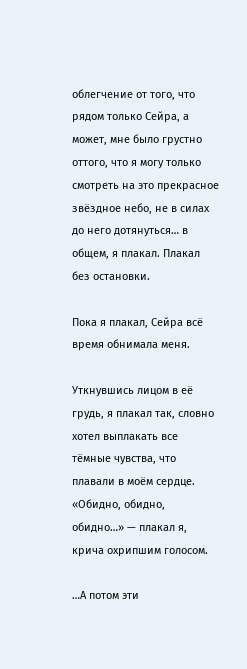облегчение от того, что рядом только Сейра, а может, мне было грустно оттого, что я могу только смотреть на это прекрасное звёздное небо, не в силах до него дотянуться… в общем, я плакал. Плакал без остановки.

Пока я плакал, Сейра всё время обнимала меня.

Уткнувшись лицом в её грудь, я плакал так, словно хотел выплакать все тёмные чувства, что плавали в моём сердце. «Обидно, обидно, обидно…» — плакал я, крича охрипшим голосом.

…А потом эти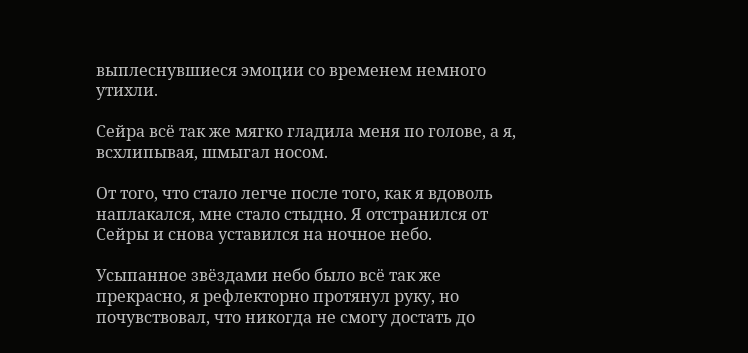выплеснувшиеся эмоции со временем немного утихли.

Сейра всё так же мягко гладила меня по голове, а я, всхлипывая, шмыгал носом.

От того, что стало легче после того, как я вдоволь наплакался, мне стало стыдно. Я отстранился от Сейры и снова уставился на ночное небо.

Усыпанное звёздами небо было всё так же прекрасно, я рефлекторно протянул руку, но почувствовал, что никогда не смогу достать до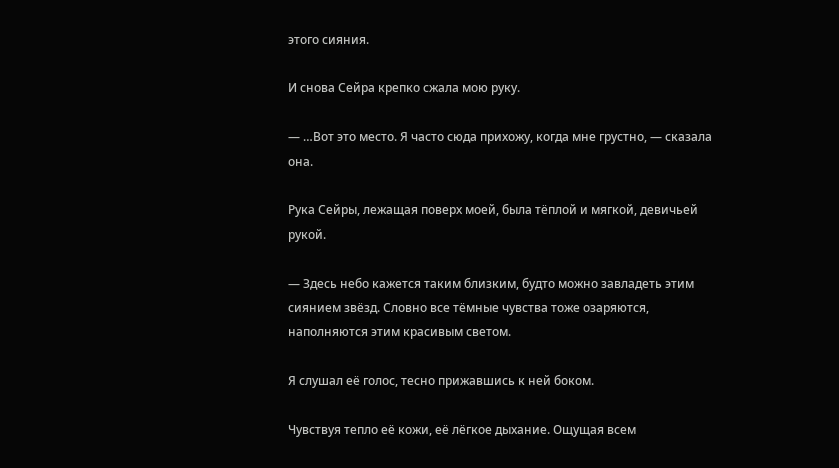этого сияния.

И снова Сейра крепко сжала мою руку.

— …Вот это место. Я часто сюда прихожу, когда мне грустно, — сказала она.

Рука Сейры, лежащая поверх моей, была тёплой и мягкой, девичьей рукой.

— Здесь небо кажется таким близким, будто можно завладеть этим сиянием звёзд. Словно все тёмные чувства тоже озаряются, наполняются этим красивым светом.

Я слушал её голос, тесно прижавшись к ней боком.

Чувствуя тепло её кожи, её лёгкое дыхание. Ощущая всем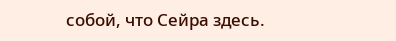собой, что Сейра здесь.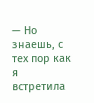— Но знаешь, с тех пор как я встретила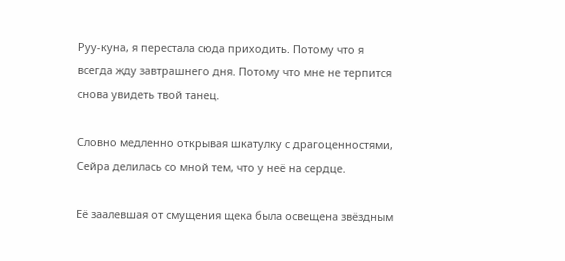Руу-куна, я перестала сюда приходить. Потому что я всегда жду завтрашнего дня. Потому что мне не терпится снова увидеть твой танец.

Словно медленно открывая шкатулку с драгоценностями, Сейра делилась со мной тем, что у неё на сердце.

Её заалевшая от смущения щека была освещена звёздным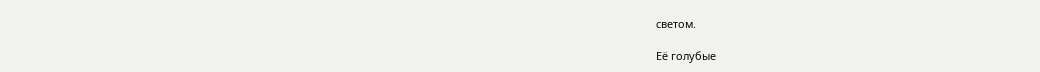светом.

Её голубые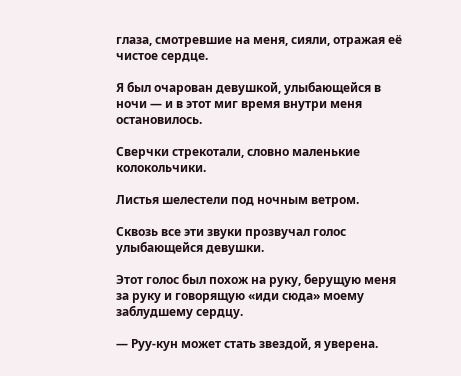глаза, смотревшие на меня, сияли, отражая её чистое сердце.

Я был очарован девушкой, улыбающейся в ночи — и в этот миг время внутри меня остановилось.

Сверчки стрекотали, словно маленькие колокольчики.

Листья шелестели под ночным ветром.

Сквозь все эти звуки прозвучал голос улыбающейся девушки.

Этот голос был похож на руку, берущую меня за руку и говорящую «иди сюда» моему заблудшему сердцу.

— Руу-кун может стать звездой, я уверена.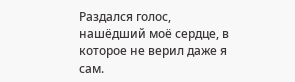Раздался голос, нашёдший моё сердце, в которое не верил даже я сам.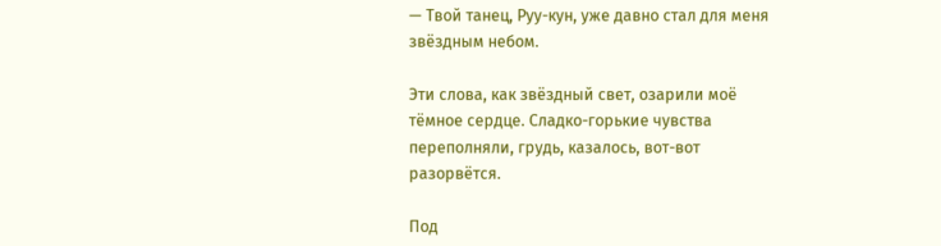— Твой танец, Руу-кун, уже давно стал для меня звёздным небом.

Эти слова, как звёздный свет, озарили моё тёмное сердце. Сладко-горькие чувства переполняли, грудь, казалось, вот-вот разорвётся.

Под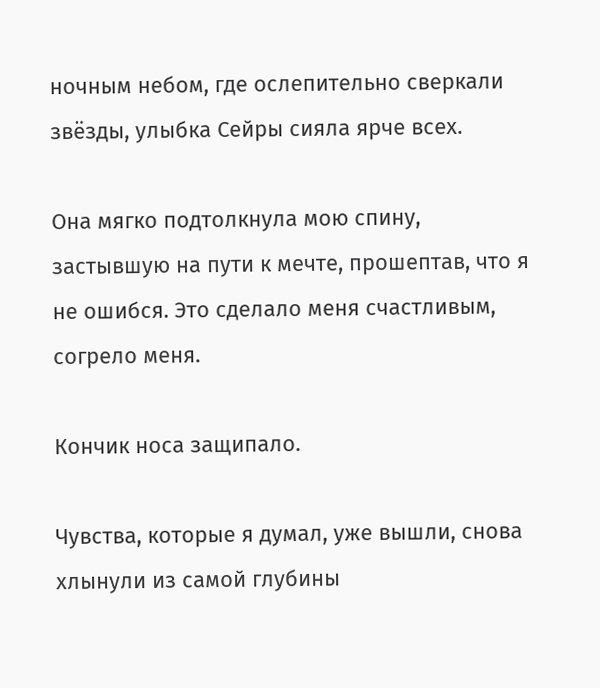ночным небом, где ослепительно сверкали звёзды, улыбка Сейры сияла ярче всех.

Она мягко подтолкнула мою спину, застывшую на пути к мечте, прошептав, что я не ошибся. Это сделало меня счастливым, согрело меня.

Кончик носа защипало.

Чувства, которые я думал, уже вышли, снова хлынули из самой глубины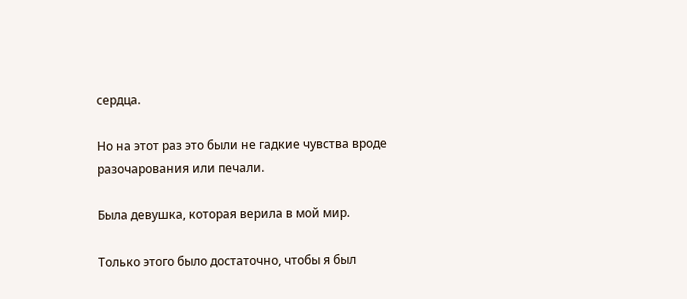сердца.

Но на этот раз это были не гадкие чувства вроде разочарования или печали.

Была девушка, которая верила в мой мир.

Только этого было достаточно, чтобы я был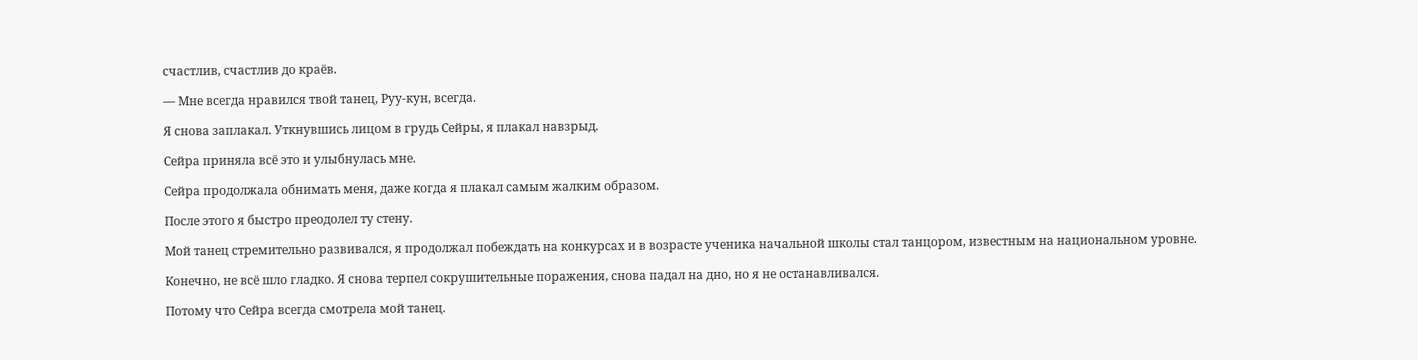счастлив, счастлив до краёв.

— Мне всегда нравился твой танец, Руу-кун, всегда.

Я снова заплакал. Уткнувшись лицом в грудь Сейры, я плакал навзрыд.

Сейра приняла всё это и улыбнулась мне.

Сейра продолжала обнимать меня, даже когда я плакал самым жалким образом.

После этого я быстро преодолел ту стену.

Мой танец стремительно развивался, я продолжал побеждать на конкурсах и в возрасте ученика начальной школы стал танцором, известным на национальном уровне.

Конечно, не всё шло гладко. Я снова терпел сокрушительные поражения, снова падал на дно, но я не останавливался.

Потому что Сейра всегда смотрела мой танец.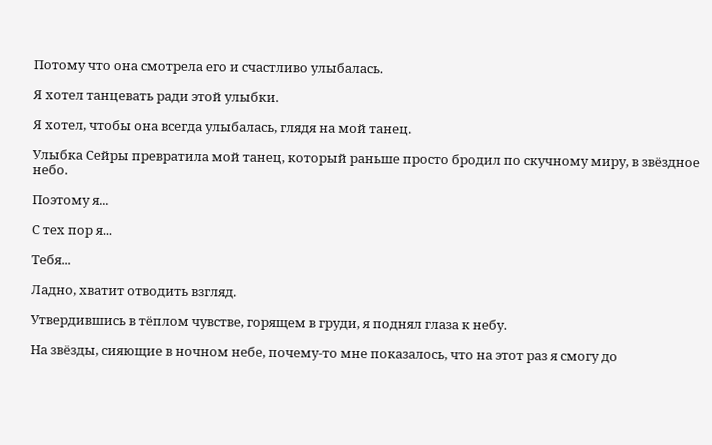Потому что она смотрела его и счастливо улыбалась.

Я хотел танцевать ради этой улыбки.

Я хотел, чтобы она всегда улыбалась, глядя на мой танец.

Улыбка Сейры превратила мой танец, который раньше просто бродил по скучному миру, в звёздное небо.

Поэтому я...

С тех пор я...

Тебя...

Ладно, хватит отводить взгляд.

Утвердившись в тёплом чувстве, горящем в груди, я поднял глаза к небу.

На звёзды, сияющие в ночном небе, почему-то мне показалось, что на этот раз я смогу до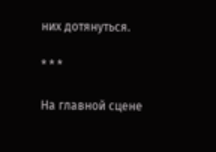них дотянуться.

* * *

На главной сцене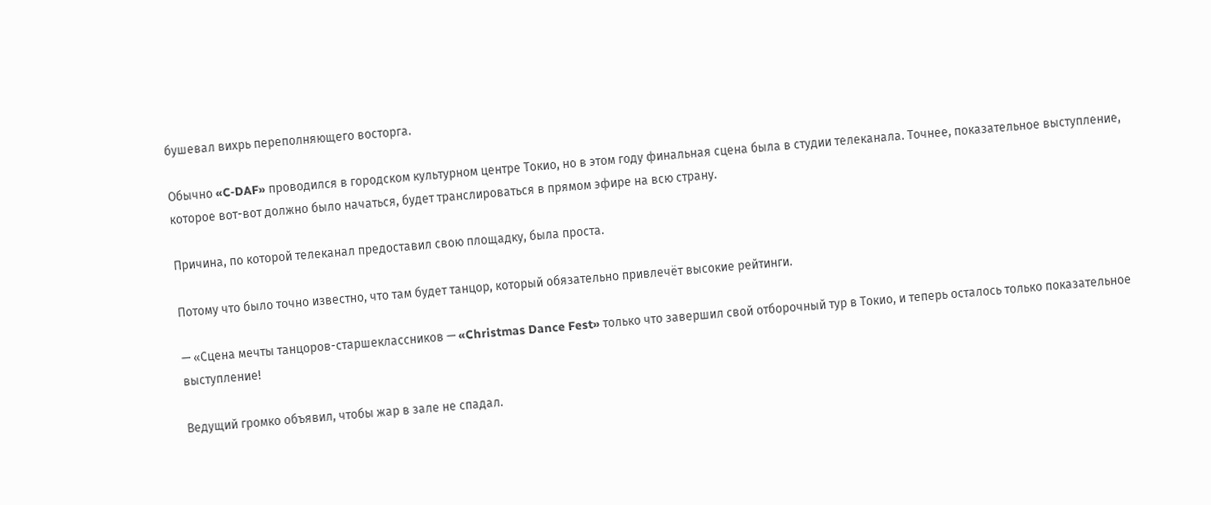бушевал вихрь переполняющего восторга.

Обычно «C‑DAF» проводился в городском культурном центре Токио, но в этом году финальная сцена была в студии телеканала. Точнее, показательное выступление, которое вот-вот должно было начаться, будет транслироваться в прямом эфире на всю страну.

Причина, по которой телеканал предоставил свою площадку, была проста.

Потому что было точно известно, что там будет танцор, который обязательно привлечёт высокие рейтинги.

— «Сцена мечты танцоров-старшеклассников — «Christmas Dance Fest» только что завершил свой отборочный тур в Токио, и теперь осталось только показательное выступление!

Ведущий громко объявил, чтобы жар в зале не спадал.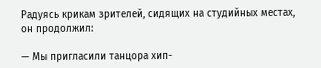Радуясь крикам зрителей, сидящих на студийных местах, он продолжил:

— Мы пригласили танцора хип-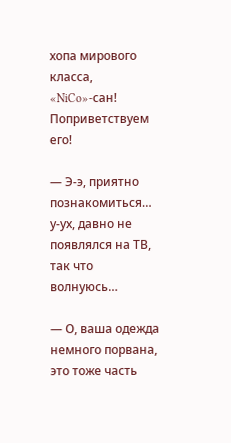хопа мирового класса, «NiCo»-сан! Поприветствуем его!

— Э-э, приятно познакомиться… у-ух, давно не появлялся на ТВ, так что волнуюсь…

— О, ваша одежда немного порвана, это тоже часть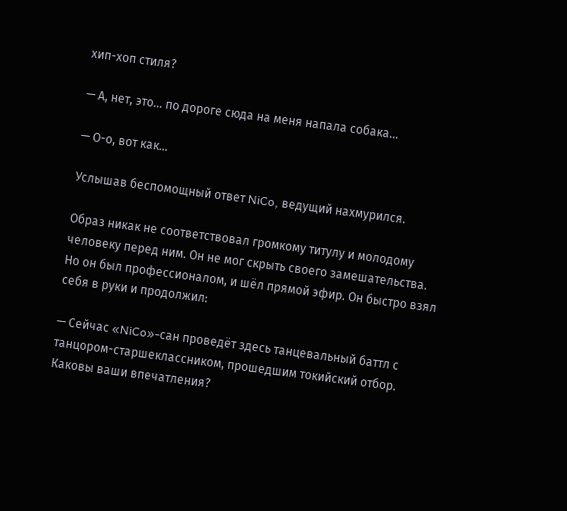хип-хоп стиля?

— А, нет, это… по дороге сюда на меня напала собака…

— О-о, вот как…

Услышав беспомощный ответ NiCo, ведущий нахмурился.

Образ никак не соответствовал громкому титулу и молодому человеку перед ним. Он не мог скрыть своего замешательства. Но он был профессионалом, и шёл прямой эфир. Он быстро взял себя в руки и продолжил:

— Сейчас «NiCo»-сан проведёт здесь танцевальный баттл с танцором-старшеклассником, прошедшим токийский отбор. Каковы ваши впечатления?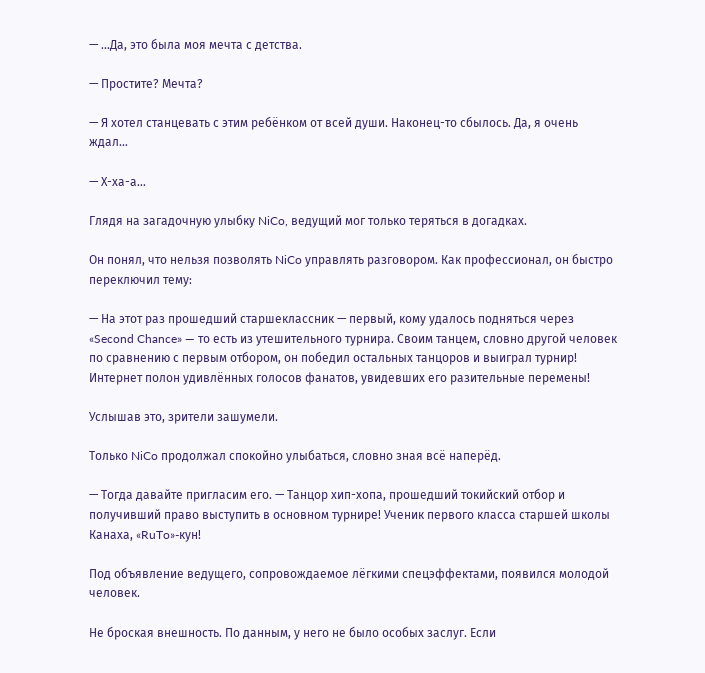— …Да, это была моя мечта с детства.

— Простите? Мечта?

— Я хотел станцевать с этим ребёнком от всей души. Наконец-то сбылось. Да, я очень ждал…

— Х-ха-а…

Глядя на загадочную улыбку NiCo, ведущий мог только теряться в догадках.

Он понял, что нельзя позволять NiCo управлять разговором. Как профессионал, он быстро переключил тему:

— На этот раз прошедший старшеклассник — первый, кому удалось подняться через «Second Chance» — то есть из утешительного турнира. Своим танцем, словно другой человек по сравнению с первым отбором, он победил остальных танцоров и выиграл турнир! Интернет полон удивлённых голосов фанатов, увидевших его разительные перемены!

Услышав это, зрители зашумели.

Только NiCo продолжал спокойно улыбаться, словно зная всё наперёд.

— Тогда давайте пригласим его. — Танцор хип-хопа, прошедший токийский отбор и получивший право выступить в основном турнире! Ученик первого класса старшей школы Канаха, «RuTo»-кун!

Под объявление ведущего, сопровождаемое лёгкими спецэффектами, появился молодой человек.

Не броская внешность. По данным, у него не было особых заслуг. Если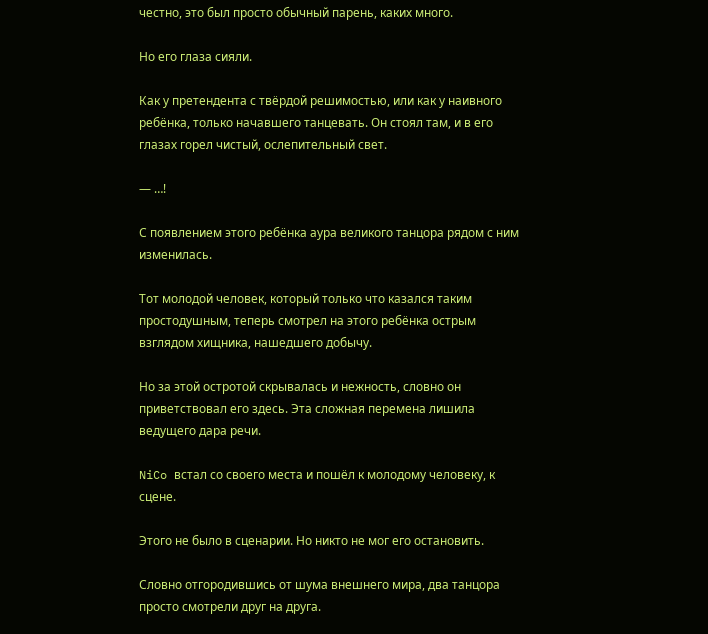честно, это был просто обычный парень, каких много.

Но его глаза сияли.

Как у претендента с твёрдой решимостью, или как у наивного ребёнка, только начавшего танцевать. Он стоял там, и в его глазах горел чистый, ослепительный свет.

— …!

С появлением этого ребёнка аура великого танцора рядом с ним изменилась.

Тот молодой человек, который только что казался таким простодушным, теперь смотрел на этого ребёнка острым взглядом хищника, нашедшего добычу.

Но за этой остротой скрывалась и нежность, словно он приветствовал его здесь. Эта сложная перемена лишила ведущего дара речи.

NiCo встал со своего места и пошёл к молодому человеку, к сцене.

Этого не было в сценарии. Но никто не мог его остановить.

Словно отгородившись от шума внешнего мира, два танцора просто смотрели друг на друга.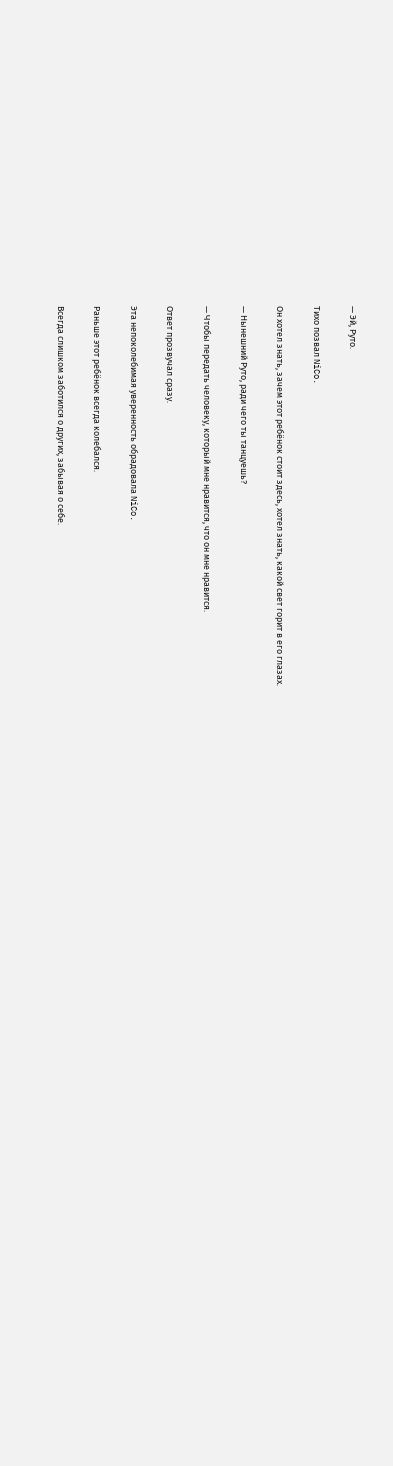— Эй, Руто.

Тихо позвал NiCo.

Он хотел знать, зачем этот ребёнок стоит здесь, хотел знать, какой свет горит в его глазах.

— Нынешний Руто, ради чего ты танцуешь?

— Чтобы передать человеку, который мне нравится, что он мне нравится.

Ответ прозвучал сразу.

Эта непоколебимая уверенность обрадовала NiCo.

Раньше этот ребёнок всегда колебался.

Всегда слишком заботился о других, забывая о себе.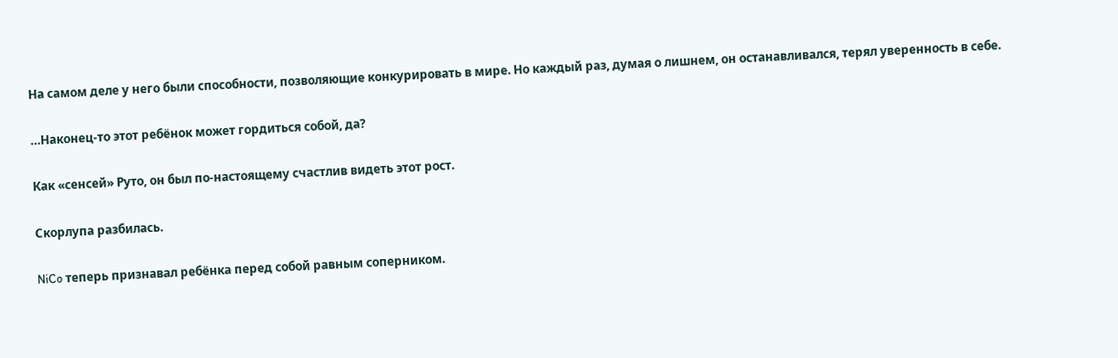На самом деле у него были способности, позволяющие конкурировать в мире. Но каждый раз, думая о лишнем, он останавливался, терял уверенность в себе.

…Наконец-то этот ребёнок может гордиться собой, да?

Как «сенсей» Руто, он был по-настоящему счастлив видеть этот рост.

Скорлупа разбилась.

NiCo теперь признавал ребёнка перед собой равным соперником.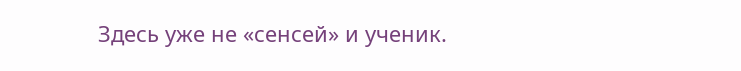Здесь уже не «сенсей» и ученик.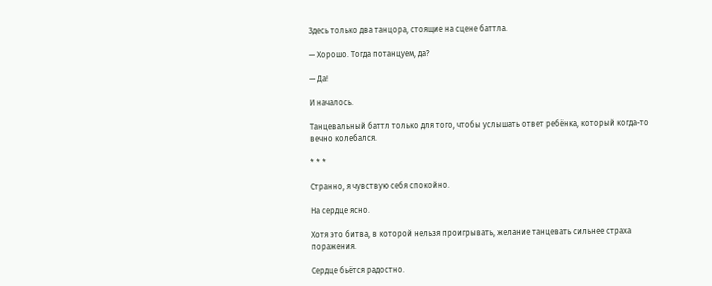Здесь только два танцора, стоящие на сцене баттла.

— Хорошо. Тогда потанцуем, да?

— Да!

И началось.

Танцевальный баттл только для того, чтобы услышать ответ ребёнка, который когда-то вечно колебался.

* * *

Странно, я чувствую себя спокойно.

На сердце ясно.

Хотя это битва, в которой нельзя проигрывать, желание танцевать сильнее страха поражения.

Сердце бьётся радостно.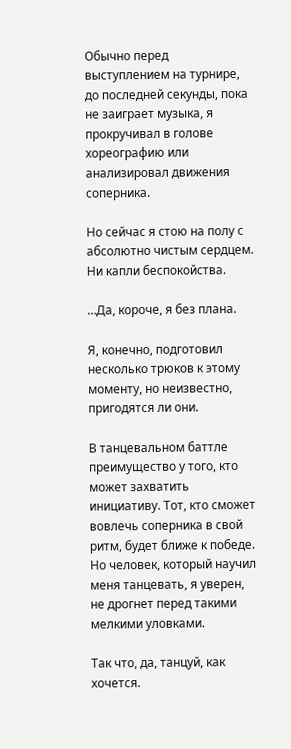Обычно перед выступлением на турнире, до последней секунды, пока не заиграет музыка, я прокручивал в голове хореографию или анализировал движения соперника.

Но сейчас я стою на полу с абсолютно чистым сердцем. Ни капли беспокойства.

…Да, короче, я без плана.

Я, конечно, подготовил несколько трюков к этому моменту, но неизвестно, пригодятся ли они.

В танцевальном баттле преимущество у того, кто может захватить инициативу. Тот, кто сможет вовлечь соперника в свой ритм, будет ближе к победе. Но человек, который научил меня танцевать, я уверен, не дрогнет перед такими мелкими уловками.

Так что, да, танцуй, как хочется.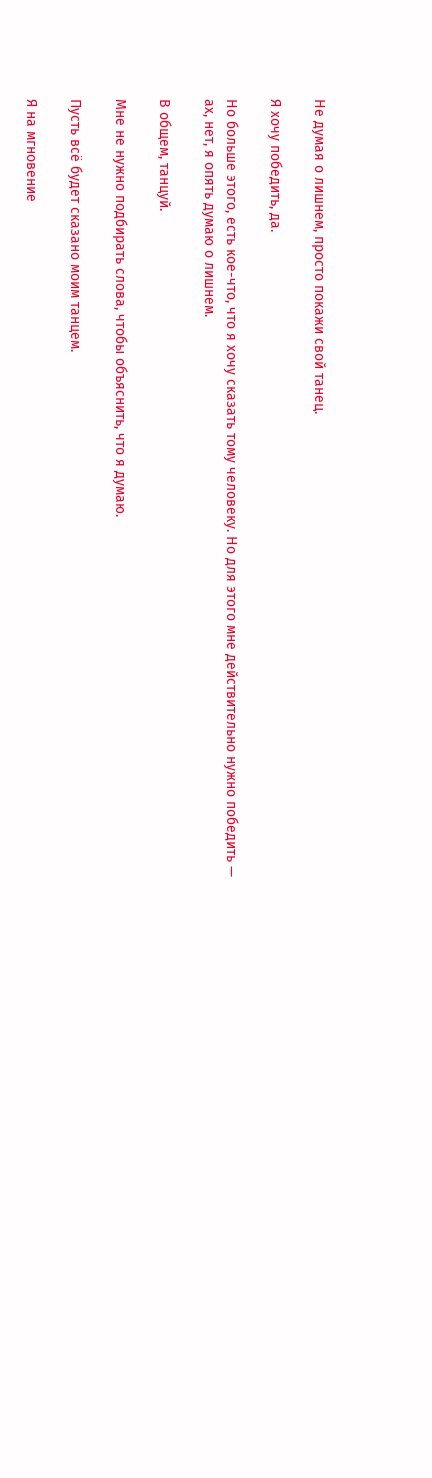Не думая о лишнем, просто покажи свой танец.

Я хочу победить, да.

Но больше этого, есть кое-что, что я хочу сказать тому человеку. Но для этого мне действительно нужно победить — ах, нет, я опять думаю о лишнем.

В общем, танцуй.

Мне не нужно подбирать слова, чтобы объяснить, что я думаю.

Пусть всё будет сказано моим танцем.

Я на мгновение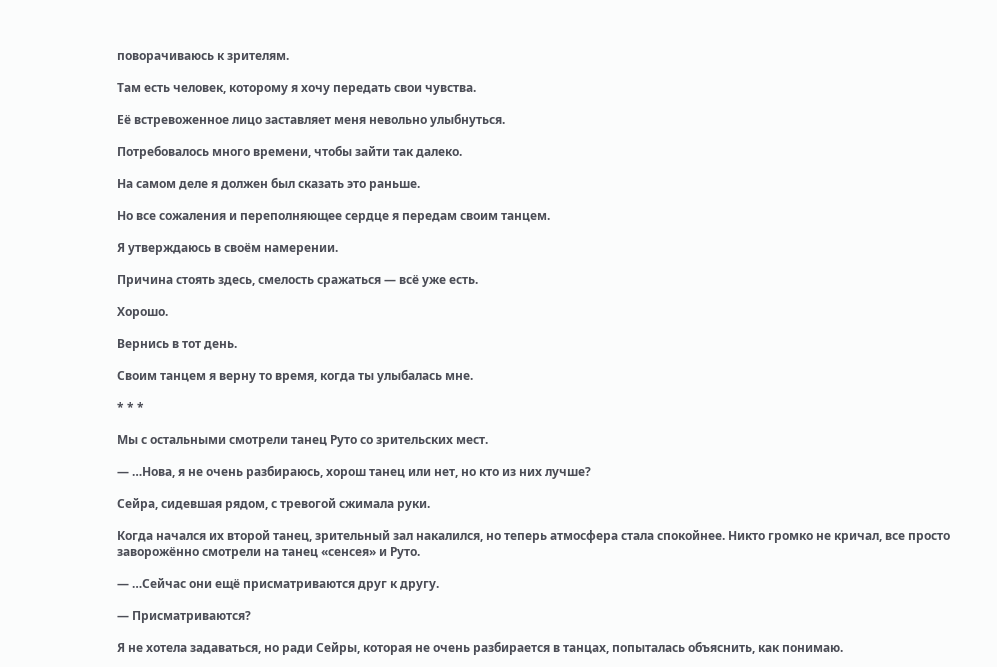поворачиваюсь к зрителям.

Там есть человек, которому я хочу передать свои чувства.

Её встревоженное лицо заставляет меня невольно улыбнуться.

Потребовалось много времени, чтобы зайти так далеко.

На самом деле я должен был сказать это раньше.

Но все сожаления и переполняющее сердце я передам своим танцем.

Я утверждаюсь в своём намерении.

Причина стоять здесь, смелость сражаться — всё уже есть.

Хорошо.

Вернись в тот день.

Своим танцем я верну то время, когда ты улыбалась мне.

* * *

Мы с остальными смотрели танец Руто со зрительских мест.

— …Нова, я не очень разбираюсь, хорош танец или нет, но кто из них лучше?

Сейра, сидевшая рядом, с тревогой сжимала руки.

Когда начался их второй танец, зрительный зал накалился, но теперь атмосфера стала спокойнее. Никто громко не кричал, все просто заворожённо смотрели на танец «сенсея» и Руто.

— …Сейчас они ещё присматриваются друг к другу.

— Присматриваются?

Я не хотела задаваться, но ради Сейры, которая не очень разбирается в танцах, попыталась объяснить, как понимаю.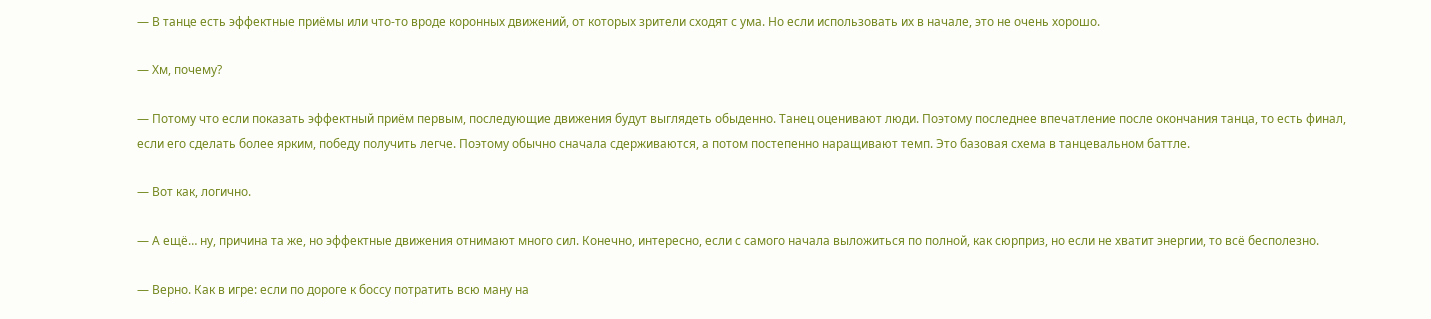— В танце есть эффектные приёмы или что-то вроде коронных движений, от которых зрители сходят с ума. Но если использовать их в начале, это не очень хорошо.

— Хм, почему?

— Потому что если показать эффектный приём первым, последующие движения будут выглядеть обыденно. Танец оценивают люди. Поэтому последнее впечатление после окончания танца, то есть финал, если его сделать более ярким, победу получить легче. Поэтому обычно сначала сдерживаются, а потом постепенно наращивают темп. Это базовая схема в танцевальном баттле.

— Вот как, логично.

— А ещё… ну, причина та же, но эффектные движения отнимают много сил. Конечно, интересно, если с самого начала выложиться по полной, как сюрприз, но если не хватит энергии, то всё бесполезно.

— Верно. Как в игре: если по дороге к боссу потратить всю ману на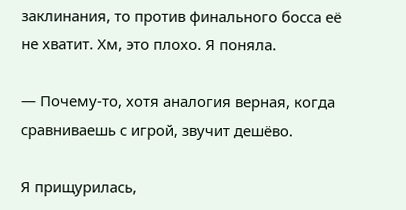заклинания, то против финального босса её не хватит. Хм, это плохо. Я поняла.

— Почему-то, хотя аналогия верная, когда сравниваешь с игрой, звучит дешёво.

Я прищурилась,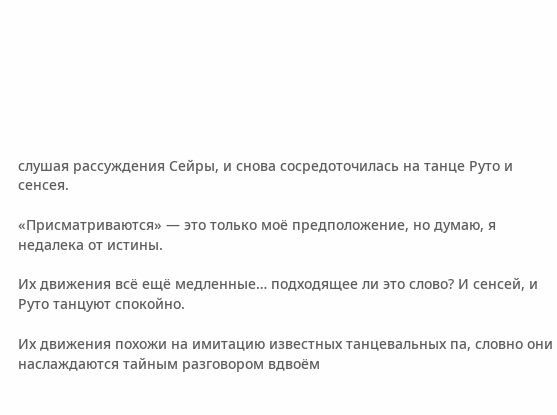слушая рассуждения Сейры, и снова сосредоточилась на танце Руто и сенсея.

«Присматриваются» — это только моё предположение, но думаю, я недалека от истины.

Их движения всё ещё медленные… подходящее ли это слово? И сенсей, и Руто танцуют спокойно.

Их движения похожи на имитацию известных танцевальных па, словно они наслаждаются тайным разговором вдвоём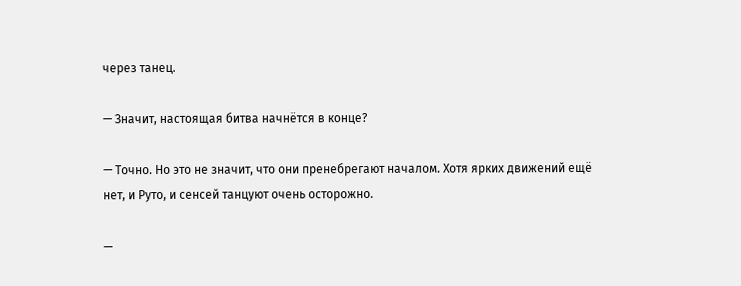через танец.

— Значит, настоящая битва начнётся в конце?

— Точно. Но это не значит, что они пренебрегают началом. Хотя ярких движений ещё нет, и Руто, и сенсей танцуют очень осторожно.

—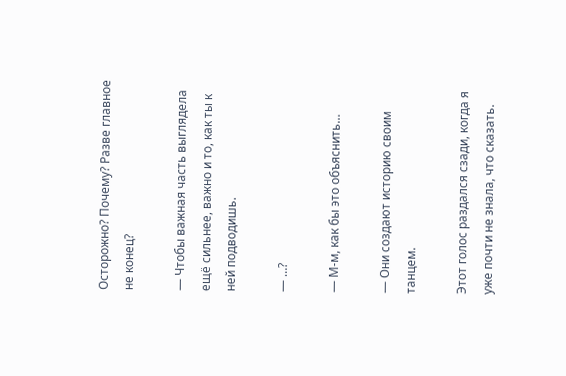Осторожно? Почему? Разве главное не конец?

— Чтобы важная часть выглядела ещё сильнее, важно и то, как ты к ней подводишь.

— …?

— М-м, как бы это объяснить…

— Они создают историю своим танцем.

Этот голос раздался сзади, когда я уже почти не знала, что сказать.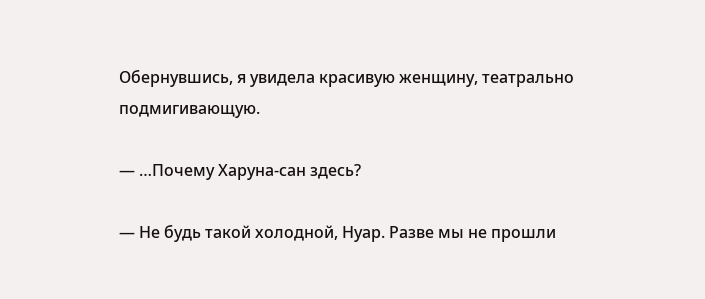Обернувшись, я увидела красивую женщину, театрально подмигивающую.

— …Почему Харуна-сан здесь?

— Не будь такой холодной, Нуар. Разве мы не прошли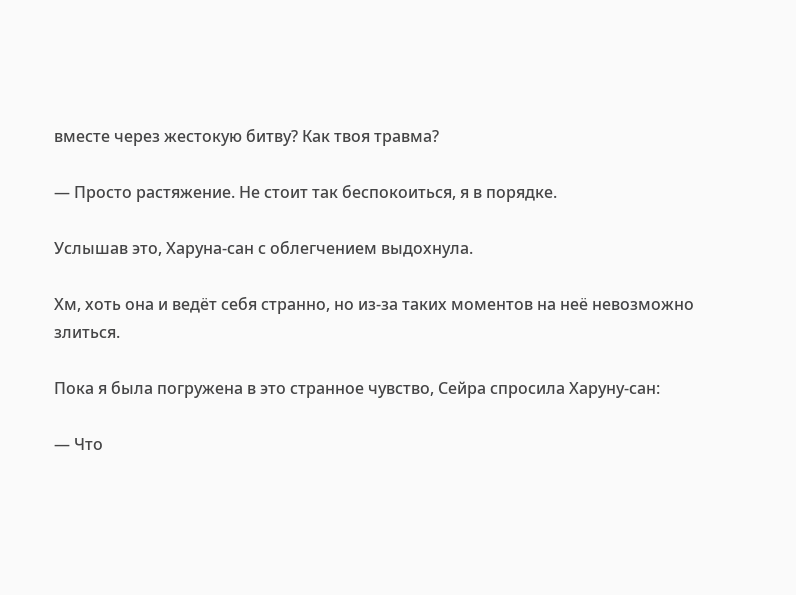вместе через жестокую битву? Как твоя травма?

— Просто растяжение. Не стоит так беспокоиться, я в порядке.

Услышав это, Харуна-сан с облегчением выдохнула.

Хм, хоть она и ведёт себя странно, но из-за таких моментов на неё невозможно злиться.

Пока я была погружена в это странное чувство, Сейра спросила Харуну-сан:

— Что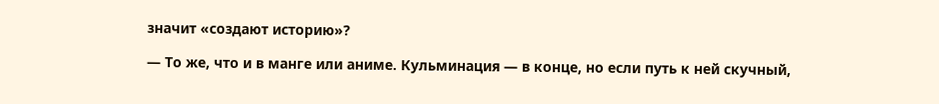значит «создают историю»?

— То же, что и в манге или аниме. Кульминация — в конце, но если путь к ней скучный,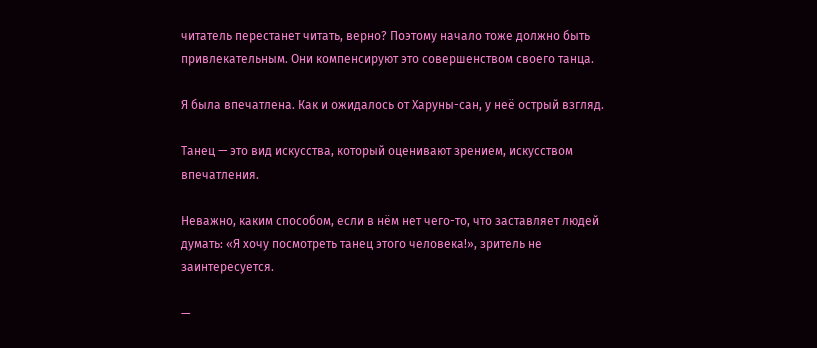читатель перестанет читать, верно? Поэтому начало тоже должно быть привлекательным. Они компенсируют это совершенством своего танца.

Я была впечатлена. Как и ожидалось от Харуны-сан, у неё острый взгляд.

Танец — это вид искусства, который оценивают зрением, искусством впечатления.

Неважно, каким способом, если в нём нет чего-то, что заставляет людей думать: «Я хочу посмотреть танец этого человека!», зритель не заинтересуется.

—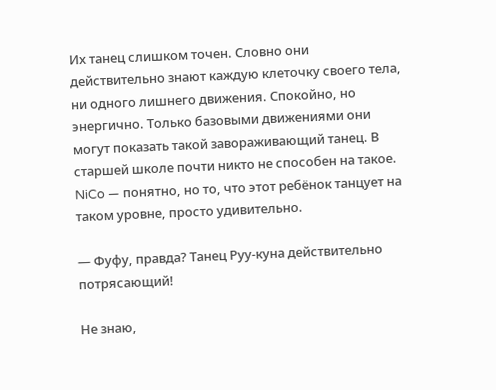Их танец слишком точен. Словно они действительно знают каждую клеточку своего тела, ни одного лишнего движения. Спокойно, но энергично. Только базовыми движениями они могут показать такой завораживающий танец. В старшей школе почти никто не способен на такое. NiCo — понятно, но то, что этот ребёнок танцует на таком уровне, просто удивительно.

— Фуфу, правда? Танец Руу-куна действительно потрясающий!

Не знаю,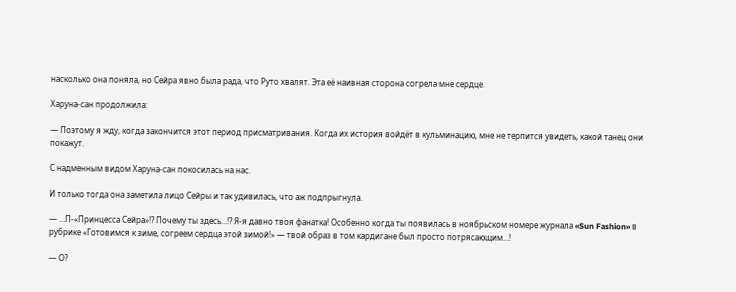насколько она поняла, но Сейра явно была рада, что Руто хвалят. Эта её наивная сторона согрела мне сердце.

Харуна-сан продолжила:

— Поэтому я жду, когда закончится этот период присматривания. Когда их история войдёт в кульминацию, мне не терпится увидеть, какой танец они покажут.

С надменным видом Харуна-сан покосилась на нас.

И только тогда она заметила лицо Сейры и так удивилась, что аж подпрыгнула.

— …П-«Принцесса Сейра»!? Почему ты здесь…!? Я-я давно твоя фанатка! Особенно когда ты появилась в ноябрьском номере журнала «Sun Fashion» в рубрике «Готовимся к зиме, согреем сердца этой зимой!» — твой образ в том кардигане был просто потрясающим…!

— О?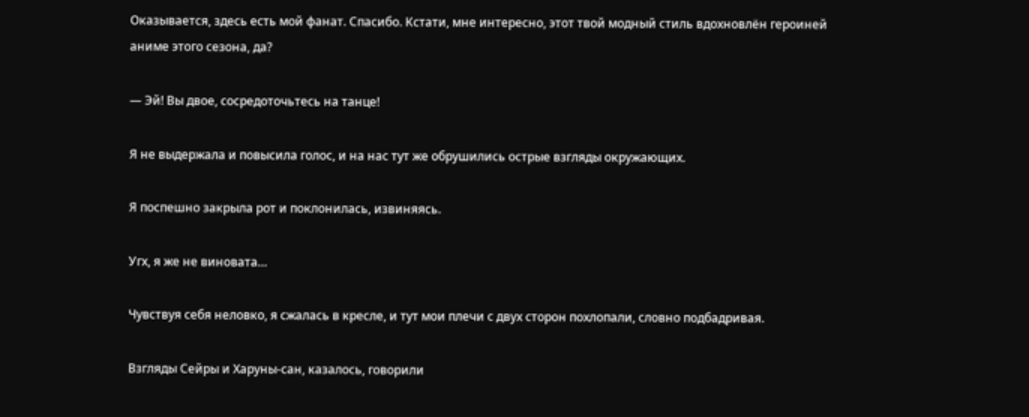Оказывается, здесь есть мой фанат. Спасибо. Кстати, мне интересно, этот твой модный стиль вдохновлён героиней аниме этого сезона, да?

— Эй! Вы двое, сосредоточьтесь на танце!

Я не выдержала и повысила голос, и на нас тут же обрушились острые взгляды окружающих.

Я поспешно закрыла рот и поклонилась, извиняясь.

Угх, я же не виновата…

Чувствуя себя неловко, я сжалась в кресле, и тут мои плечи с двух сторон похлопали, словно подбадривая.

Взгляды Сейры и Харуны-сан, казалось, говорили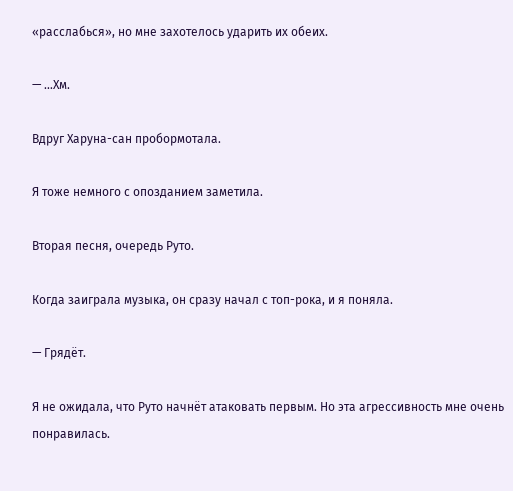«расслабься», но мне захотелось ударить их обеих.

— …Хм.

Вдруг Харуна-сан пробормотала.

Я тоже немного с опозданием заметила.

Вторая песня, очередь Руто.

Когда заиграла музыка, он сразу начал с топ-рока, и я поняла.

— Грядёт.

Я не ожидала, что Руто начнёт атаковать первым. Но эта агрессивность мне очень понравилась.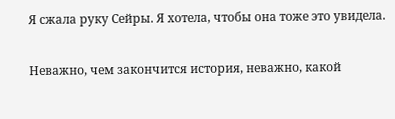Я сжала руку Сейры. Я хотела, чтобы она тоже это увидела.

Неважно, чем закончится история, неважно, какой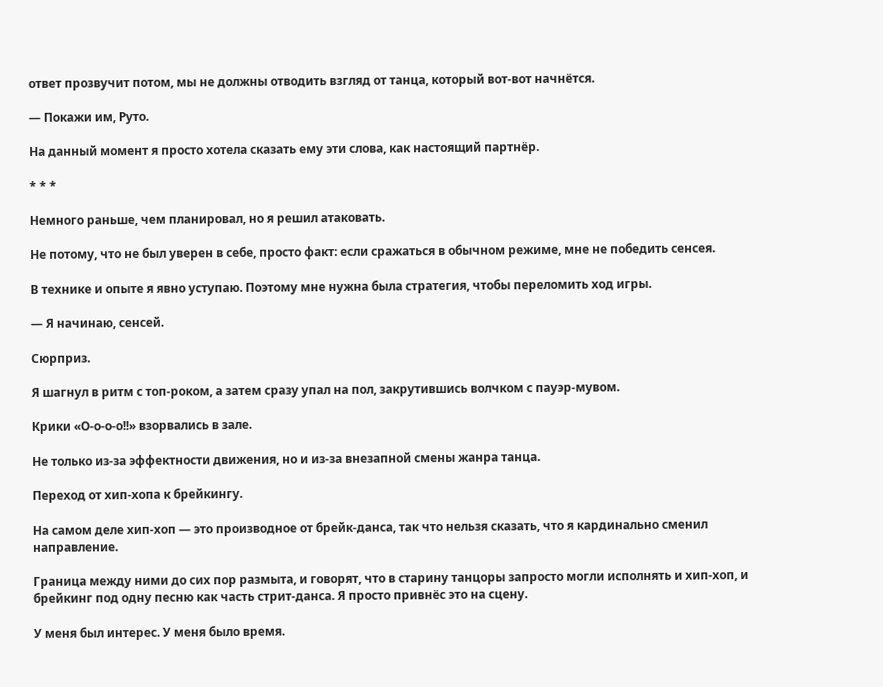ответ прозвучит потом, мы не должны отводить взгляд от танца, который вот-вот начнётся.

— Покажи им, Руто.

На данный момент я просто хотела сказать ему эти слова, как настоящий партнёр.

* * *

Немного раньше, чем планировал, но я решил атаковать.

Не потому, что не был уверен в себе, просто факт: если сражаться в обычном режиме, мне не победить сенсея.

В технике и опыте я явно уступаю. Поэтому мне нужна была стратегия, чтобы переломить ход игры.

— Я начинаю, сенсей.

Сюрприз.

Я шагнул в ритм с топ-роком, а затем сразу упал на пол, закрутившись волчком с пауэр-мувом.

Крики «О-о-о-о!!» взорвались в зале.

Не только из-за эффектности движения, но и из-за внезапной смены жанра танца.

Переход от хип-хопа к брейкингу.

На самом деле хип-хоп — это производное от брейк-данса, так что нельзя сказать, что я кардинально сменил направление.

Граница между ними до сих пор размыта, и говорят, что в старину танцоры запросто могли исполнять и хип-хоп, и брейкинг под одну песню как часть стрит-данса. Я просто привнёс это на сцену.

У меня был интерес. У меня было время.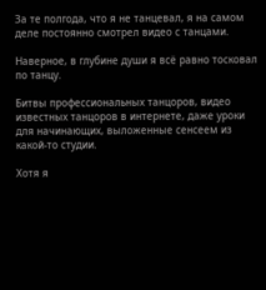За те полгода, что я не танцевал, я на самом деле постоянно смотрел видео с танцами.

Наверное, в глубине души я всё равно тосковал по танцу.

Битвы профессиональных танцоров, видео известных танцоров в интернете, даже уроки для начинающих, выложенные сенсеем из какой-то студии.

Хотя я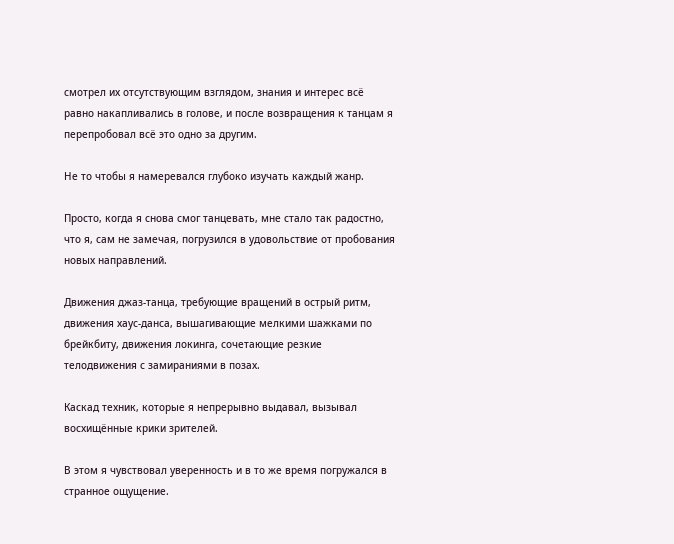смотрел их отсутствующим взглядом, знания и интерес всё равно накапливались в голове, и после возвращения к танцам я перепробовал всё это одно за другим.

Не то чтобы я намеревался глубоко изучать каждый жанр.

Просто, когда я снова смог танцевать, мне стало так радостно, что я, сам не замечая, погрузился в удовольствие от пробования новых направлений.

Движения джаз-танца, требующие вращений в острый ритм, движения хаус-данса, вышагивающие мелкими шажками по брейкбиту, движения локинга, сочетающие резкие телодвижения с замираниями в позах.

Каскад техник, которые я непрерывно выдавал, вызывал восхищённые крики зрителей.

В этом я чувствовал уверенность и в то же время погружался в странное ощущение.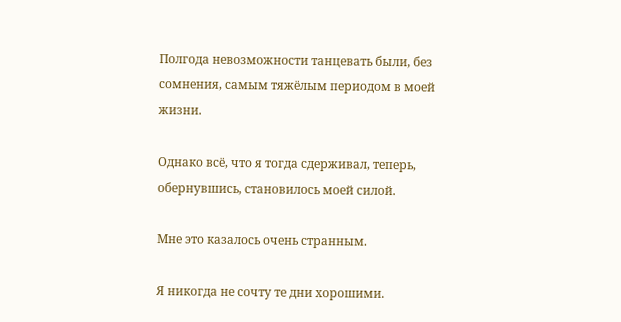Полгода невозможности танцевать были, без сомнения, самым тяжёлым периодом в моей жизни.

Однако всё, что я тогда сдерживал, теперь, обернувшись, становилось моей силой.

Мне это казалось очень странным.

Я никогда не сочту те дни хорошими.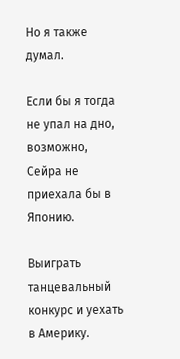Но я также думал.

Если бы я тогда не упал на дно, возможно, Сейра не приехала бы в Японию.

Выиграть танцевальный конкурс и уехать в Америку.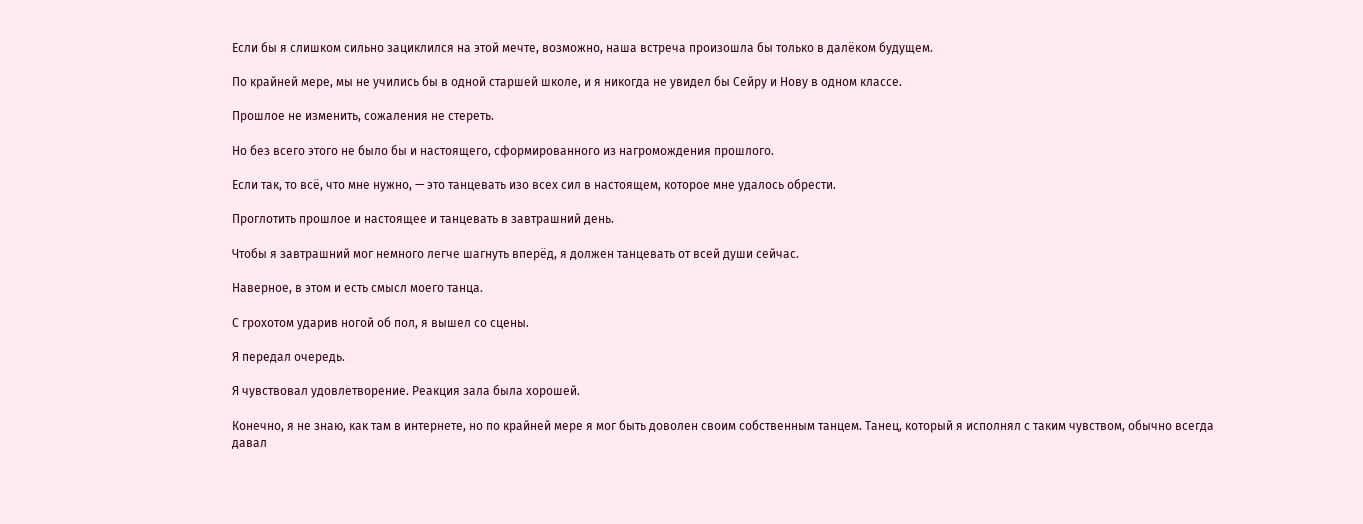Если бы я слишком сильно зациклился на этой мечте, возможно, наша встреча произошла бы только в далёком будущем.

По крайней мере, мы не учились бы в одной старшей школе, и я никогда не увидел бы Сейру и Нову в одном классе.

Прошлое не изменить, сожаления не стереть.

Но без всего этого не было бы и настоящего, сформированного из нагромождения прошлого.

Если так, то всё, что мне нужно, — это танцевать изо всех сил в настоящем, которое мне удалось обрести.

Проглотить прошлое и настоящее и танцевать в завтрашний день.

Чтобы я завтрашний мог немного легче шагнуть вперёд, я должен танцевать от всей души сейчас.

Наверное, в этом и есть смысл моего танца.

С грохотом ударив ногой об пол, я вышел со сцены.

Я передал очередь.

Я чувствовал удовлетворение. Реакция зала была хорошей.

Конечно, я не знаю, как там в интернете, но по крайней мере я мог быть доволен своим собственным танцем. Танец, который я исполнял с таким чувством, обычно всегда давал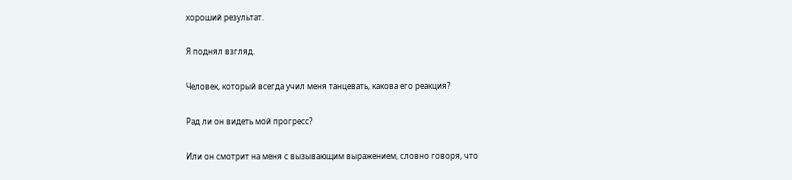хороший результат.

Я поднял взгляд.

Человек, который всегда учил меня танцевать, какова его реакция?

Рад ли он видеть мой прогресс?

Или он смотрит на меня с вызывающим выражением, словно говоря, что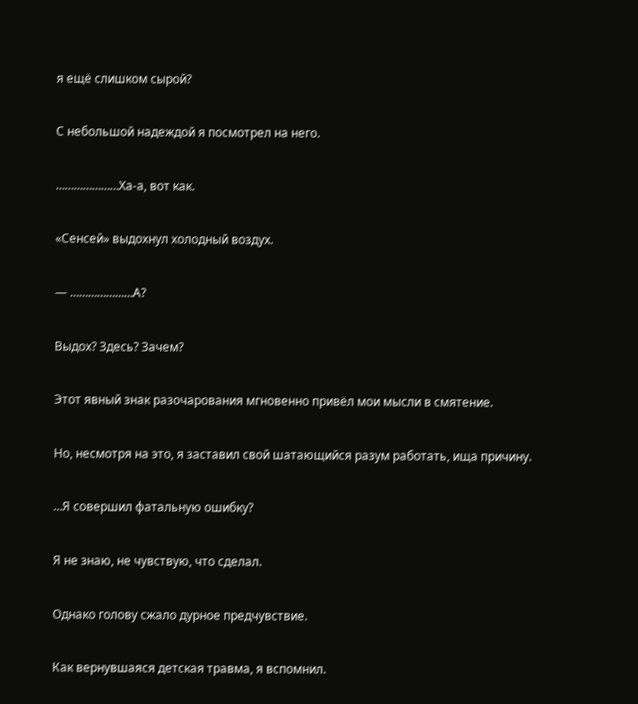я ещё слишком сырой?

С небольшой надеждой я посмотрел на него.

…………………Ха-а, вот как.

«Сенсей» выдохнул холодный воздух.

— …………………А?

Выдох? Здесь? Зачем?

Этот явный знак разочарования мгновенно привёл мои мысли в смятение.

Но, несмотря на это, я заставил свой шатающийся разум работать, ища причину.

…Я совершил фатальную ошибку?

Я не знаю, не чувствую, что сделал.

Однако голову сжало дурное предчувствие.

Как вернувшаяся детская травма, я вспомнил.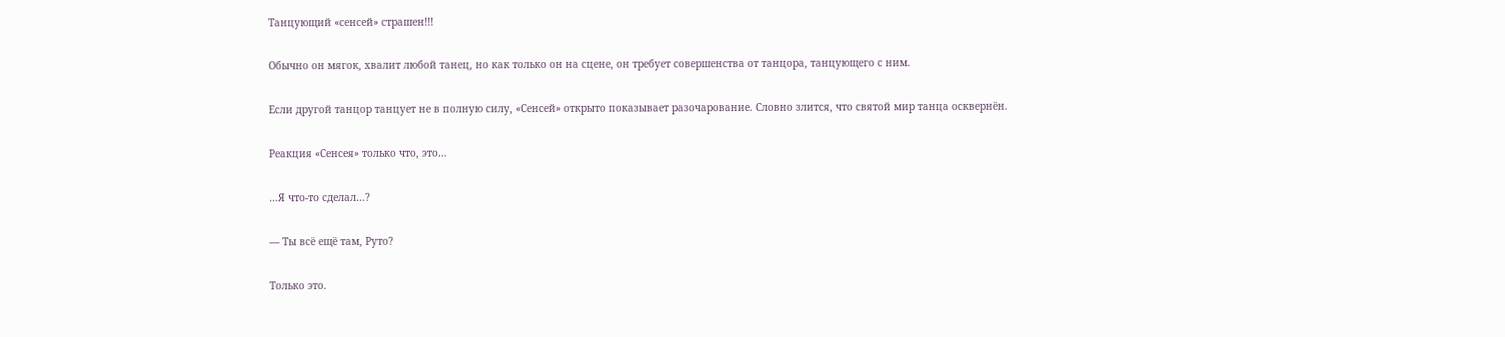Танцующий «сенсей» страшен!!!

Обычно он мягок, хвалит любой танец, но как только он на сцене, он требует совершенства от танцора, танцующего с ним.

Если другой танцор танцует не в полную силу, «Сенсей» открыто показывает разочарование. Словно злится, что святой мир танца осквернён.

Реакция «Сенсея» только что, это…

…Я что-то сделал…?

— Ты всё ещё там, Руто?

Только это.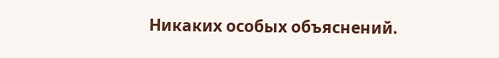Никаких особых объяснений.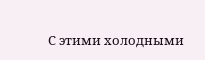С этими холодными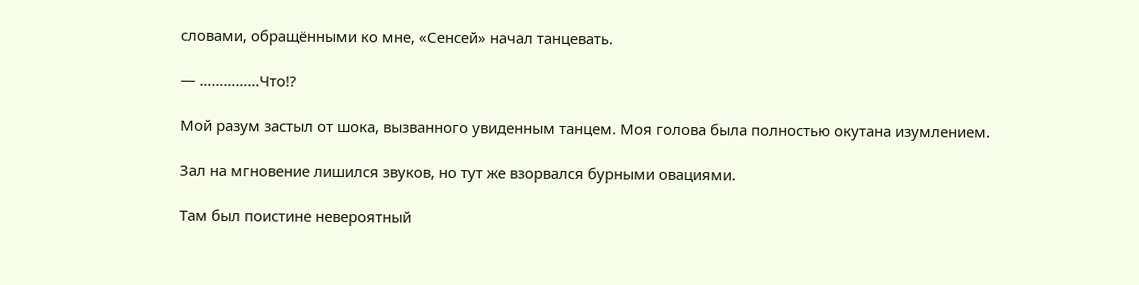словами, обращёнными ко мне, «Сенсей» начал танцевать.

— ……………Что!?

Мой разум застыл от шока, вызванного увиденным танцем. Моя голова была полностью окутана изумлением.

Зал на мгновение лишился звуков, но тут же взорвался бурными овациями.

Там был поистине невероятный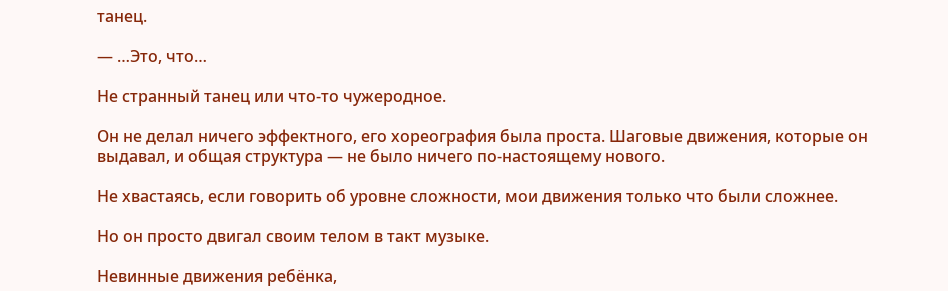танец.

— …Это, что…

Не странный танец или что-то чужеродное.

Он не делал ничего эффектного, его хореография была проста. Шаговые движения, которые он выдавал, и общая структура — не было ничего по-настоящему нового.

Не хвастаясь, если говорить об уровне сложности, мои движения только что были сложнее.

Но он просто двигал своим телом в такт музыке.

Невинные движения ребёнка,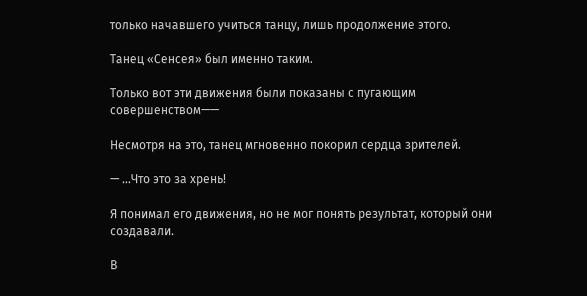только начавшего учиться танцу, лишь продолжение этого.

Танец «Сенсея» был именно таким.

Только вот эти движения были показаны с пугающим совершенством——

Несмотря на это, танец мгновенно покорил сердца зрителей.

— …Что это за хрень!

Я понимал его движения, но не мог понять результат, который они создавали.

В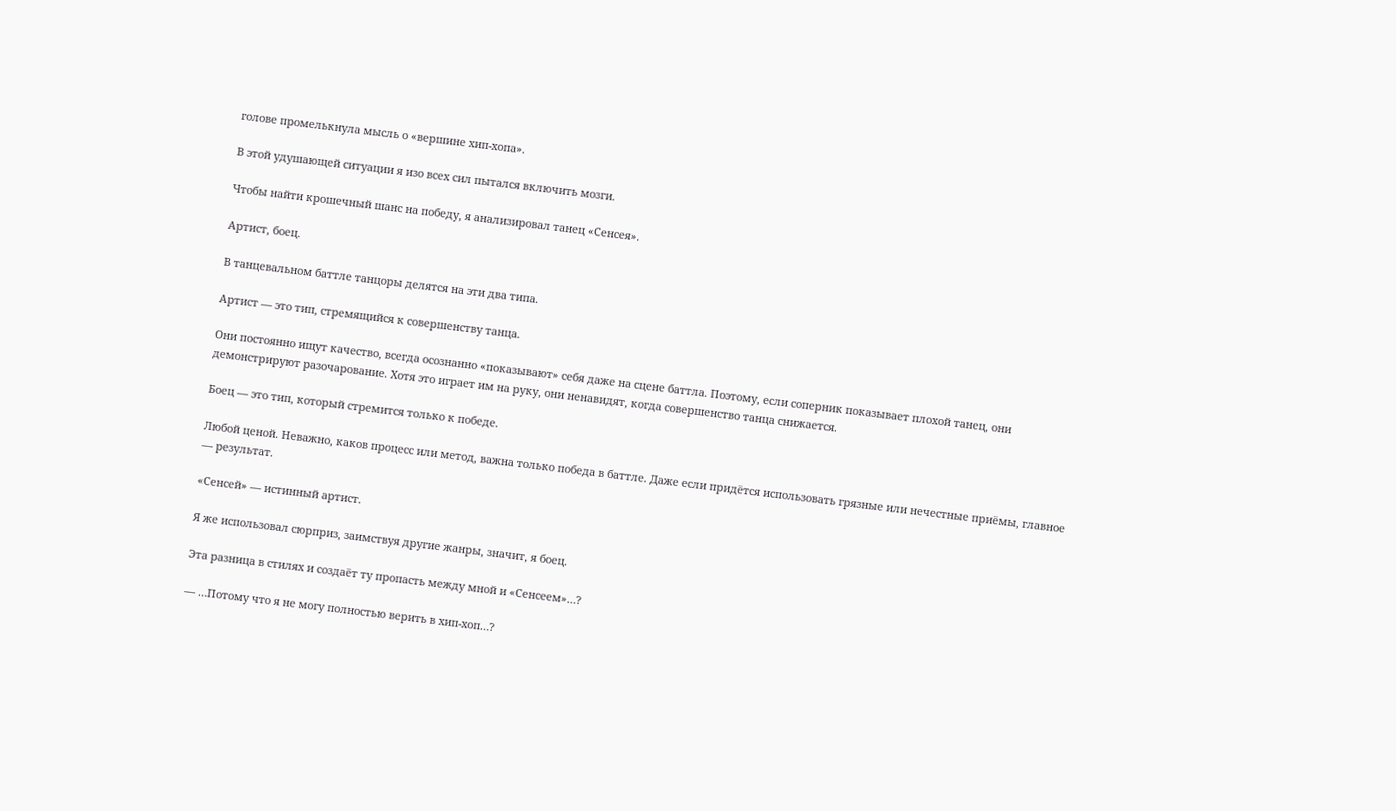голове промелькнула мысль о «вершине хип-хопа».

В этой удушающей ситуации я изо всех сил пытался включить мозги.

Чтобы найти крошечный шанс на победу, я анализировал танец «Сенсея».

Артист, боец.

В танцевальном баттле танцоры делятся на эти два типа.

Артист — это тип, стремящийся к совершенству танца.

Они постоянно ищут качество, всегда осознанно «показывают» себя даже на сцене баттла. Поэтому, если соперник показывает плохой танец, они демонстрируют разочарование. Хотя это играет им на руку, они ненавидят, когда совершенство танца снижается.

Боец — это тип, который стремится только к победе.

Любой ценой. Неважно, каков процесс или метод, важна только победа в баттле. Даже если придётся использовать грязные или нечестные приёмы, главное — результат.

«Сенсей» — истинный артист.

Я же использовал сюрприз, заимствуя другие жанры, значит, я боец.

Эта разница в стилях и создаёт ту пропасть между мной и «Сенсеем»…?

— …Потому что я не могу полностью верить в хип-хоп…?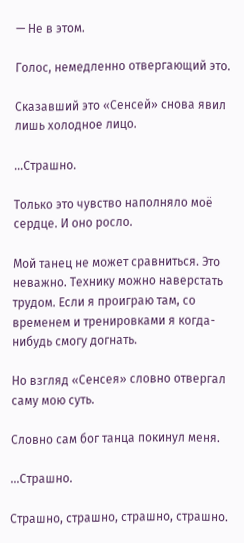— Не в этом.

Голос, немедленно отвергающий это.

Сказавший это «Сенсей» снова явил лишь холодное лицо.

…Страшно.

Только это чувство наполняло моё сердце. И оно росло.

Мой танец не может сравниться. Это неважно. Технику можно наверстать трудом. Если я проиграю там, со временем и тренировками я когда-нибудь смогу догнать.

Но взгляд «Сенсея» словно отвергал саму мою суть.

Словно сам бог танца покинул меня.

…Страшно.

Страшно, страшно, страшно, страшно.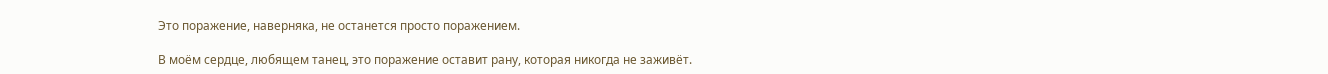Это поражение, наверняка, не останется просто поражением.

В моём сердце, любящем танец, это поражение оставит рану, которая никогда не заживёт.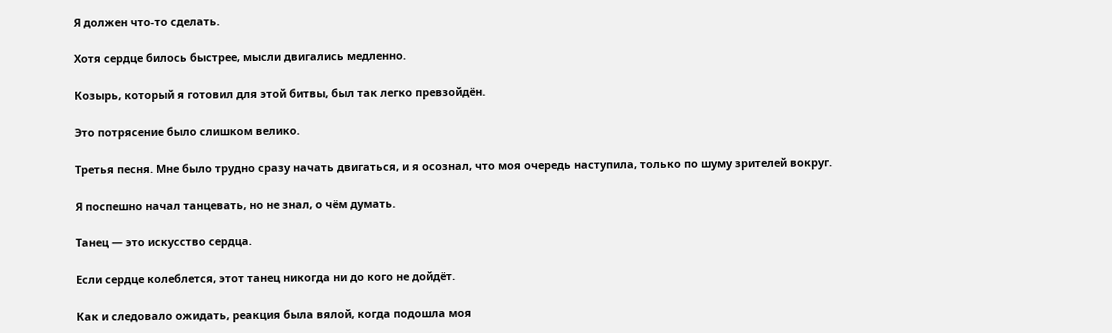Я должен что-то сделать.

Хотя сердце билось быстрее, мысли двигались медленно.

Козырь, который я готовил для этой битвы, был так легко превзойдён.

Это потрясение было слишком велико.

Третья песня. Мне было трудно сразу начать двигаться, и я осознал, что моя очередь наступила, только по шуму зрителей вокруг.

Я поспешно начал танцевать, но не знал, о чём думать.

Танец — это искусство сердца.

Если сердце колеблется, этот танец никогда ни до кого не дойдёт.

Как и следовало ожидать, реакция была вялой, когда подошла моя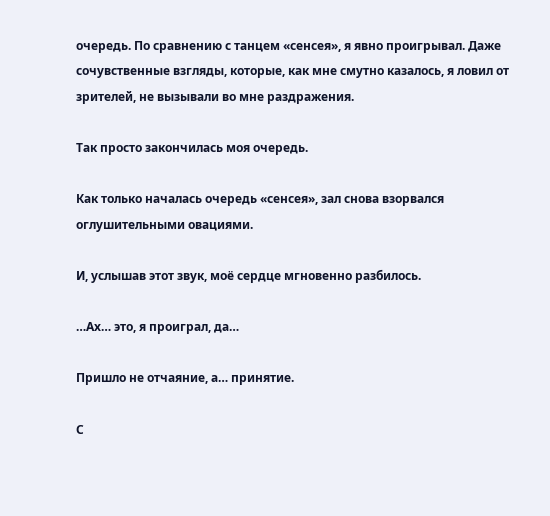очередь. По сравнению с танцем «сенсея», я явно проигрывал. Даже сочувственные взгляды, которые, как мне смутно казалось, я ловил от зрителей, не вызывали во мне раздражения.

Так просто закончилась моя очередь.

Как только началась очередь «сенсея», зал снова взорвался оглушительными овациями.

И, услышав этот звук, моё сердце мгновенно разбилось.

…Ах… это, я проиграл, да…

Пришло не отчаяние, а… принятие.

С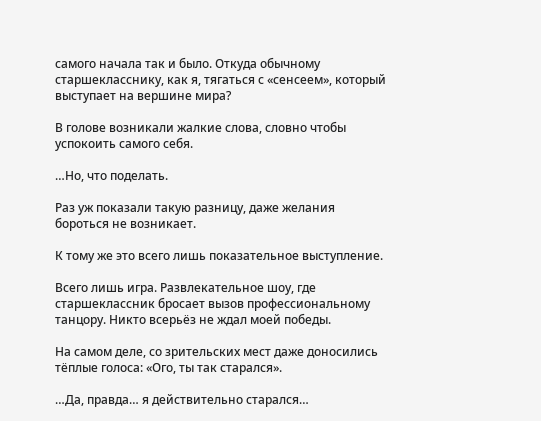самого начала так и было. Откуда обычному старшекласснику, как я, тягаться с «сенсеем», который выступает на вершине мира?

В голове возникали жалкие слова, словно чтобы успокоить самого себя.

…Но, что поделать.

Раз уж показали такую разницу, даже желания бороться не возникает.

К тому же это всего лишь показательное выступление.

Всего лишь игра. Развлекательное шоу, где старшеклассник бросает вызов профессиональному танцору. Никто всерьёз не ждал моей победы.

На самом деле, со зрительских мест даже доносились тёплые голоса: «Ого, ты так старался».

…Да, правда… я действительно старался…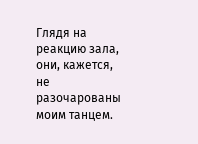Глядя на реакцию зала, они, кажется, не разочарованы моим танцем.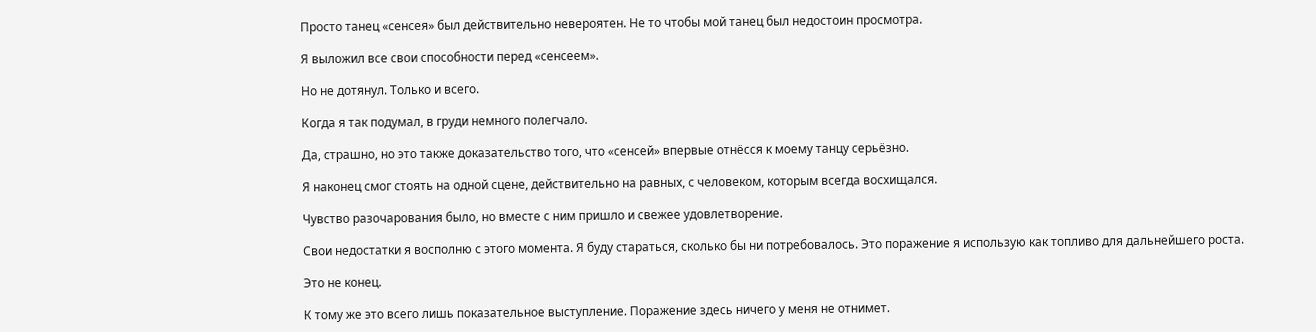Просто танец «сенсея» был действительно невероятен. Не то чтобы мой танец был недостоин просмотра.

Я выложил все свои способности перед «сенсеем».

Но не дотянул. Только и всего.

Когда я так подумал, в груди немного полегчало.

Да, страшно, но это также доказательство того, что «сенсей» впервые отнёсся к моему танцу серьёзно.

Я наконец смог стоять на одной сцене, действительно на равных, с человеком, которым всегда восхищался.

Чувство разочарования было, но вместе с ним пришло и свежее удовлетворение.

Свои недостатки я восполню с этого момента. Я буду стараться, сколько бы ни потребовалось. Это поражение я использую как топливо для дальнейшего роста.

Это не конец.

К тому же это всего лишь показательное выступление. Поражение здесь ничего у меня не отнимет.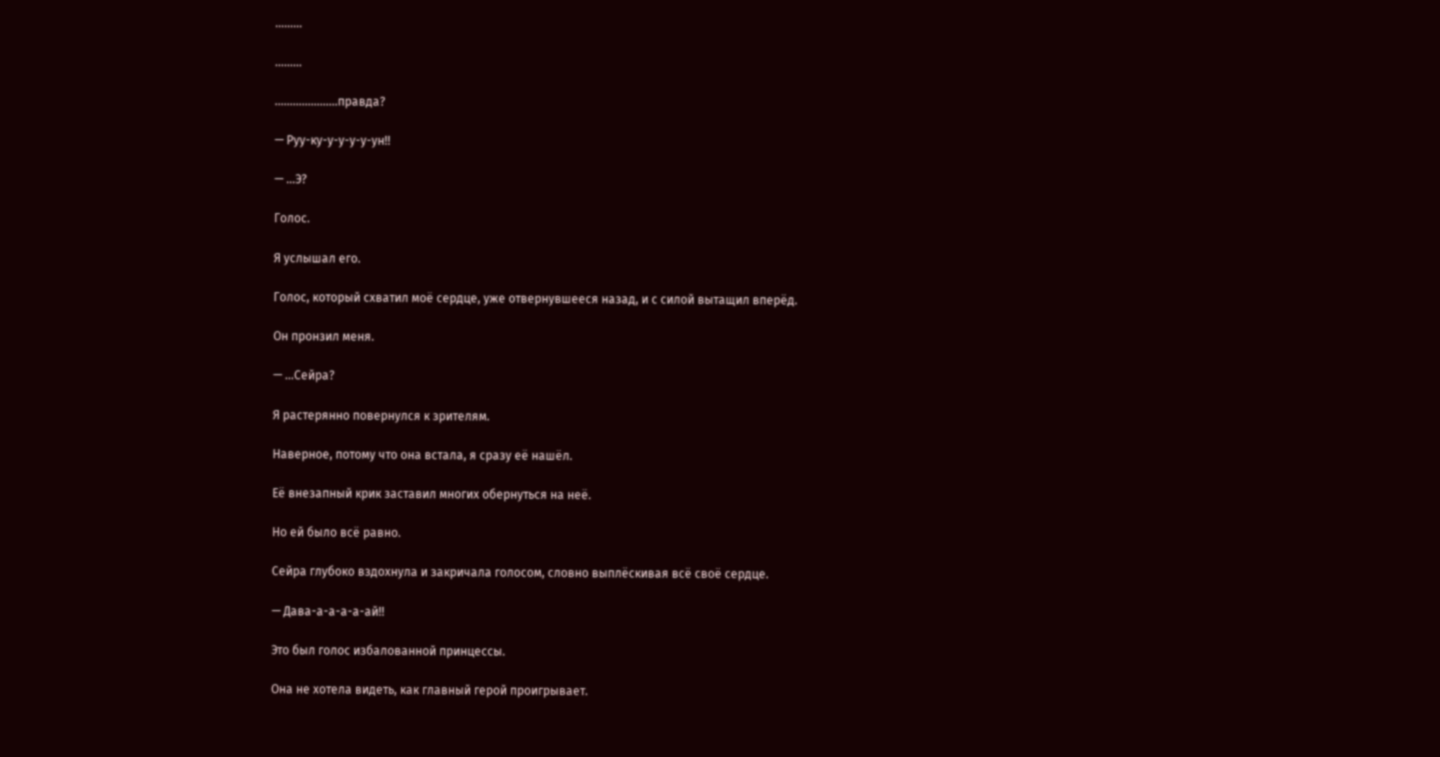………

………

…………………правда?

— Руу-ку-у-у-у-у-ун!!

— …Э?

Голос.

Я услышал его.

Голос, который схватил моё сердце, уже отвернувшееся назад, и с силой вытащил вперёд.

Он пронзил меня.

— …Сейра?

Я растерянно повернулся к зрителям.

Наверное, потому что она встала, я сразу её нашёл.

Её внезапный крик заставил многих обернуться на неё.

Но ей было всё равно.

Сейра глубоко вздохнула и закричала голосом, словно выплёскивая всё своё сердце.

— Дава-а-а-а-а-ай!!

Это был голос избалованной принцессы.

Она не хотела видеть, как главный герой проигрывает.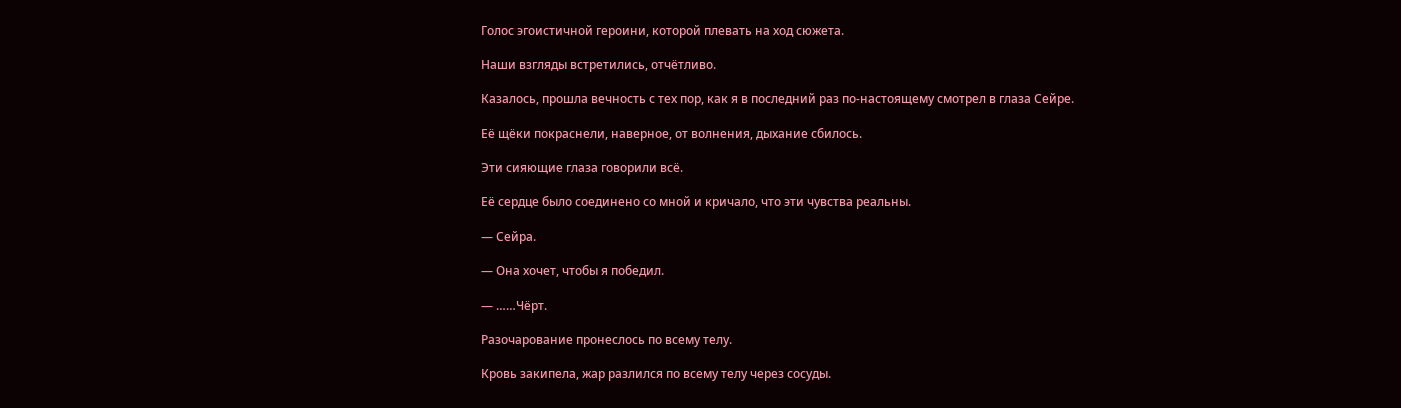Голос эгоистичной героини, которой плевать на ход сюжета.

Наши взгляды встретились, отчётливо.

Казалось, прошла вечность с тех пор, как я в последний раз по-настоящему смотрел в глаза Сейре.

Её щёки покраснели, наверное, от волнения, дыхание сбилось.

Эти сияющие глаза говорили всё.

Её сердце было соединено со мной и кричало, что эти чувства реальны.

— Сейра.

— Она хочет, чтобы я победил.

— ……Чёрт.

Разочарование пронеслось по всему телу.

Кровь закипела, жар разлился по всему телу через сосуды.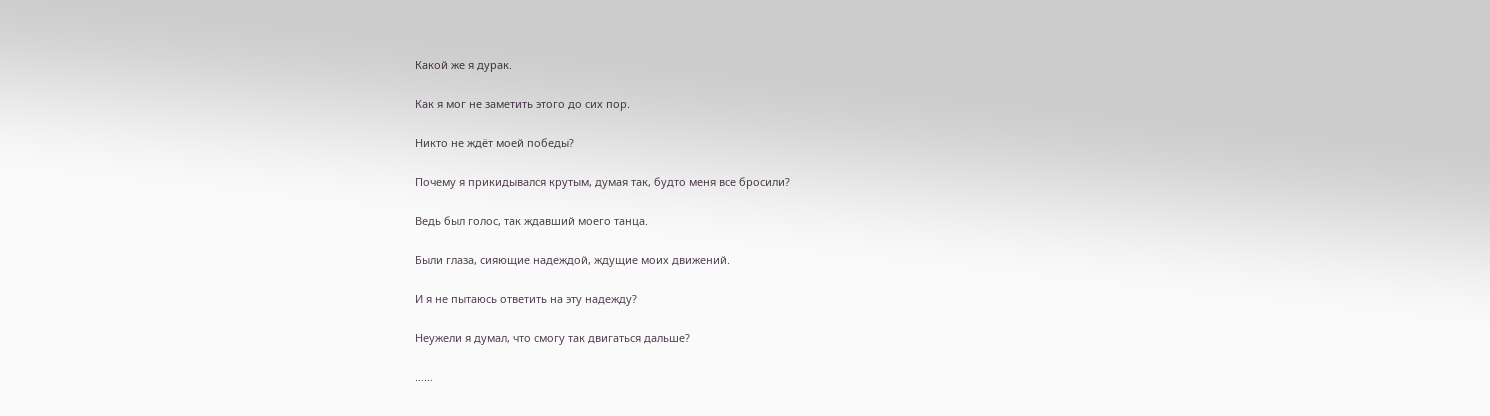Какой же я дурак.

Как я мог не заметить этого до сих пор.

Никто не ждёт моей победы?

Почему я прикидывался крутым, думая так, будто меня все бросили?

Ведь был голос, так ждавший моего танца.

Были глаза, сияющие надеждой, ждущие моих движений.

И я не пытаюсь ответить на эту надежду?

Неужели я думал, что смогу так двигаться дальше?

……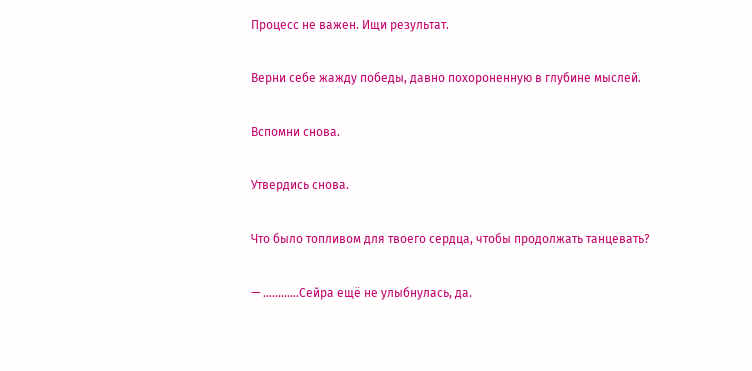Процесс не важен. Ищи результат.

Верни себе жажду победы, давно похороненную в глубине мыслей.

Вспомни снова.

Утвердись снова.

Что было топливом для твоего сердца, чтобы продолжать танцевать?

— …………Сейра ещё не улыбнулась, да.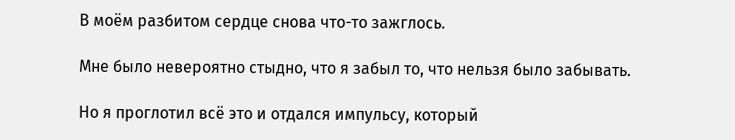В моём разбитом сердце снова что-то зажглось.

Мне было невероятно стыдно, что я забыл то, что нельзя было забывать.

Но я проглотил всё это и отдался импульсу, который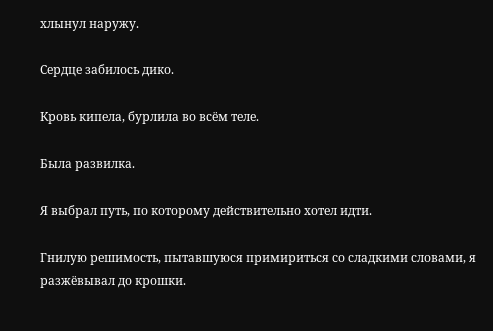хлынул наружу.

Сердце забилось дико.

Кровь кипела, бурлила во всём теле.

Была развилка.

Я выбрал путь, по которому действительно хотел идти.

Гнилую решимость, пытавшуюся примириться со сладкими словами, я разжёвывал до крошки.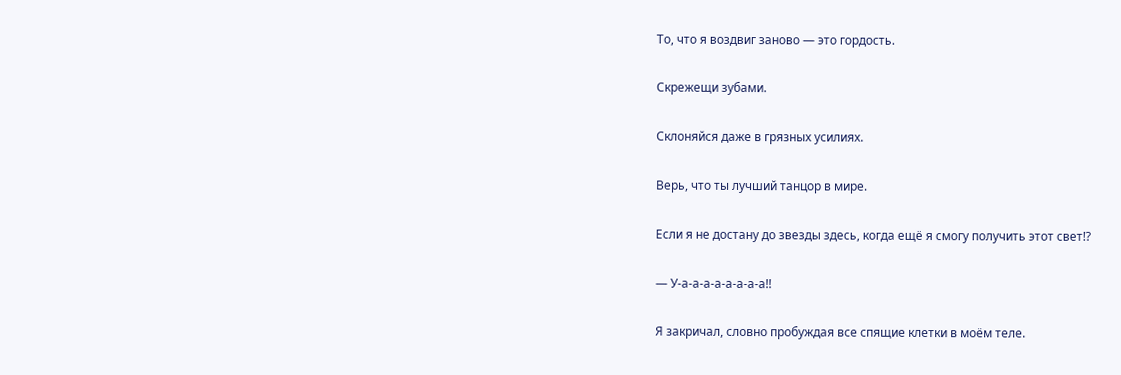То, что я воздвиг заново — это гордость.

Скрежещи зубами.

Склоняйся даже в грязных усилиях.

Верь, что ты лучший танцор в мире.

Если я не достану до звезды здесь, когда ещё я смогу получить этот свет!?

— У-а-а-а-а-а-а-а-а!!

Я закричал, словно пробуждая все спящие клетки в моём теле.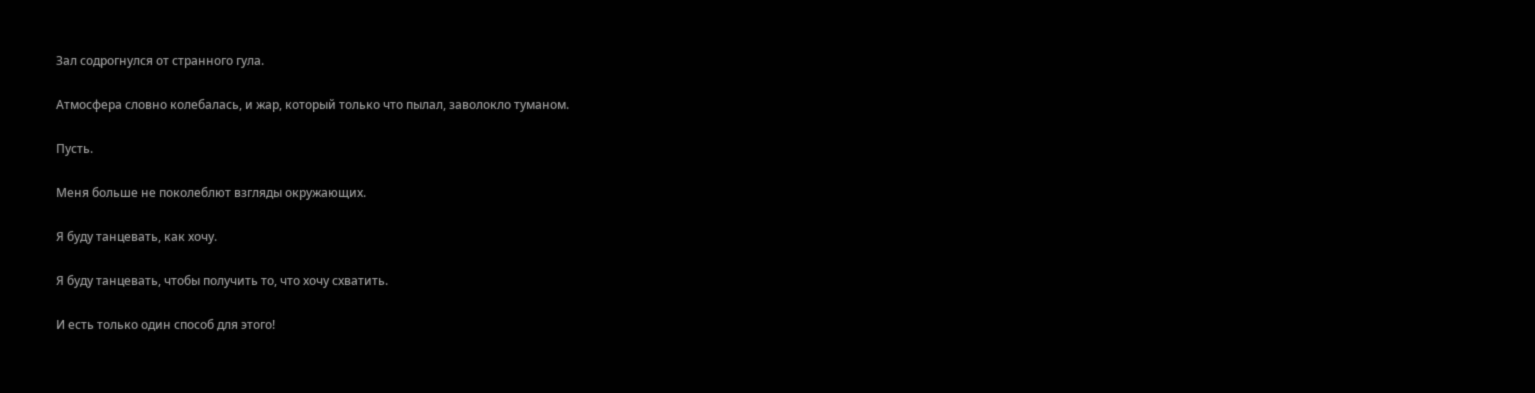Зал содрогнулся от странного гула.

Атмосфера словно колебалась, и жар, который только что пылал, заволокло туманом.

Пусть.

Меня больше не поколеблют взгляды окружающих.

Я буду танцевать, как хочу.

Я буду танцевать, чтобы получить то, что хочу схватить.

И есть только один способ для этого!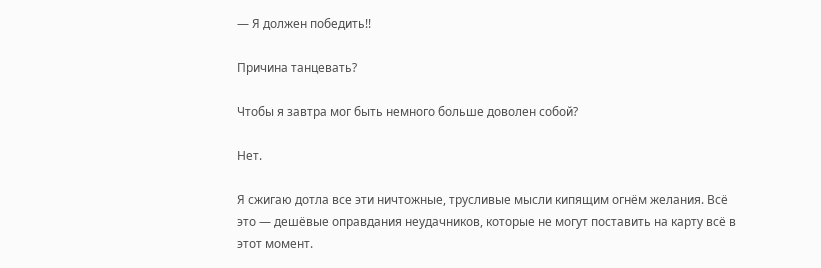— Я должен победить!!

Причина танцевать?

Чтобы я завтра мог быть немного больше доволен собой?

Нет.

Я сжигаю дотла все эти ничтожные, трусливые мысли кипящим огнём желания. Всё это — дешёвые оправдания неудачников, которые не могут поставить на карту всё в этот момент.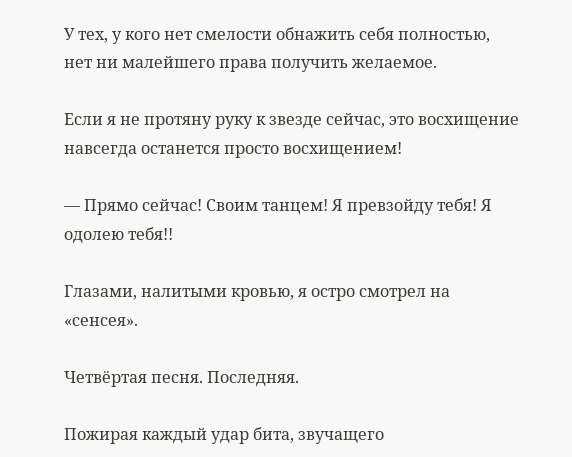У тех, у кого нет смелости обнажить себя полностью, нет ни малейшего права получить желаемое.

Если я не протяну руку к звезде сейчас, это восхищение навсегда останется просто восхищением!

— Прямо сейчас! Своим танцем! Я превзойду тебя! Я одолею тебя!!

Глазами, налитыми кровью, я остро смотрел на «сенсея».

Четвёртая песня. Последняя.

Пожирая каждый удар бита, звучащего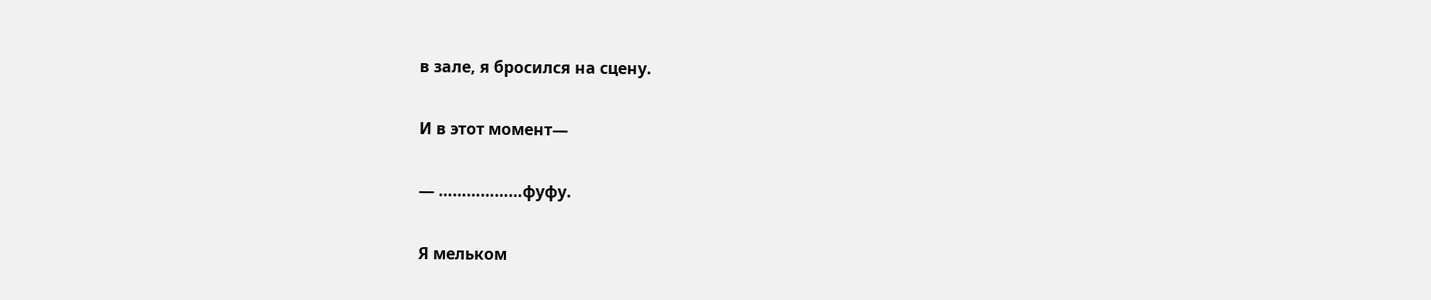в зале, я бросился на сцену.

И в этот момент—

— ………………фуфу.

Я мельком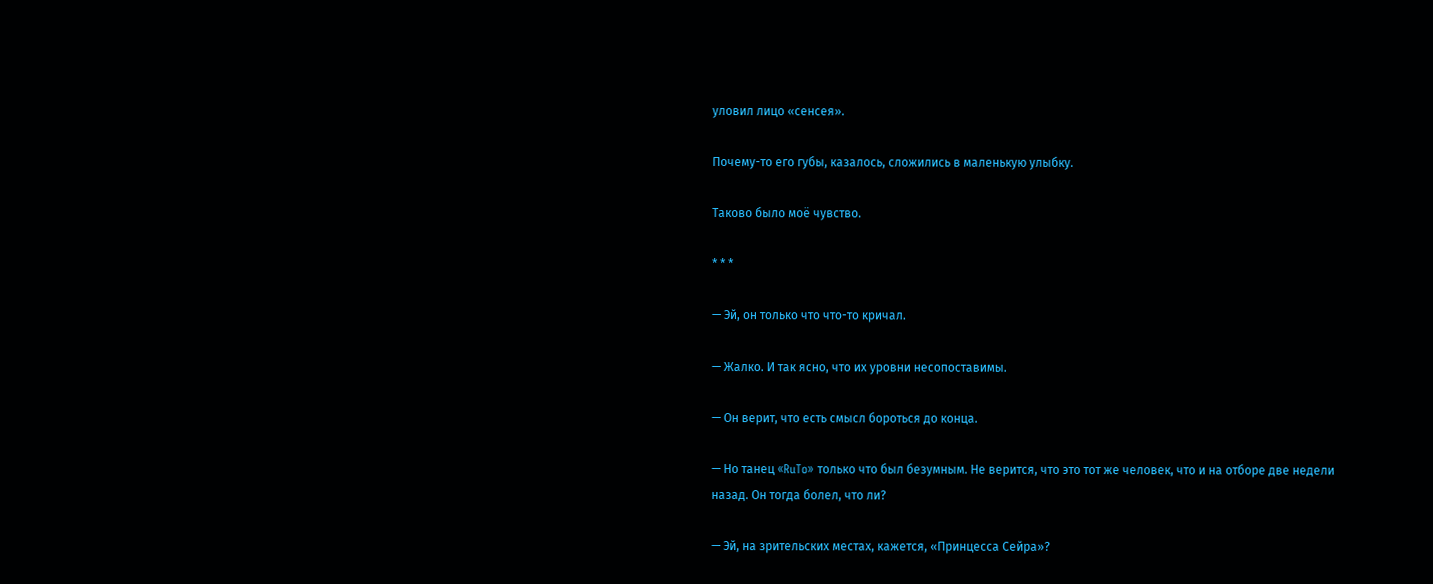уловил лицо «сенсея».

Почему-то его губы, казалось, сложились в маленькую улыбку.

Таково было моё чувство.

* * *

— Эй, он только что что-то кричал.

— Жалко. И так ясно, что их уровни несопоставимы.

— Он верит, что есть смысл бороться до конца.

— Но танец «RuTo» только что был безумным. Не верится, что это тот же человек, что и на отборе две недели назад. Он тогда болел, что ли?

— Эй, на зрительских местах, кажется, «Принцесса Сейра»?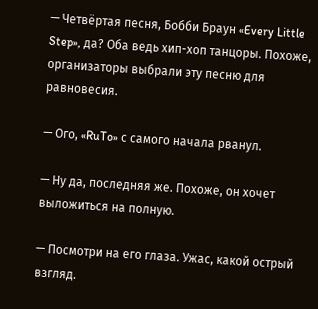— Четвёртая песня, Бобби Браун «Every Little Step», да? Оба ведь хип-хоп танцоры. Похоже, организаторы выбрали эту песню для равновесия.

— Ого, «RuTo» с самого начала рванул.

— Ну да, последняя же. Похоже, он хочет выложиться на полную.

— Посмотри на его глаза. Ужас, какой острый взгляд.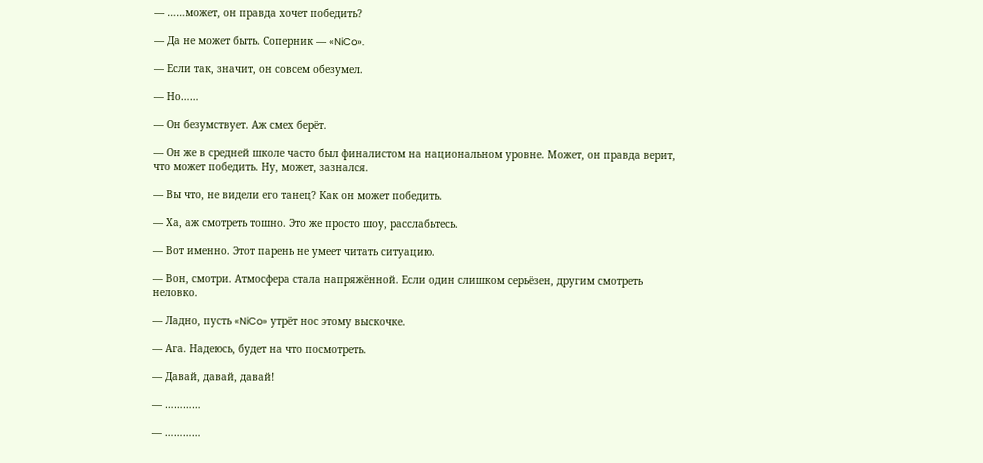— ……может, он правда хочет победить?

— Да не может быть. Соперник — «NiCo».

— Если так, значит, он совсем обезумел.

— Но……

— Он безумствует. Аж смех берёт.

— Он же в средней школе часто был финалистом на национальном уровне. Может, он правда верит, что может победить. Ну, может, зазнался.

— Вы что, не видели его танец? Как он может победить.

— Ха, аж смотреть тошно. Это же просто шоу, расслабьтесь.

— Вот именно. Этот парень не умеет читать ситуацию.

— Вон, смотри. Атмосфера стала напряжённой. Если один слишком серьёзен, другим смотреть неловко.

— Ладно, пусть «NiCo» утрёт нос этому выскочке.

— Ага. Надеюсь, будет на что посмотреть.

— Давай, давай, давай!

— …………

— …………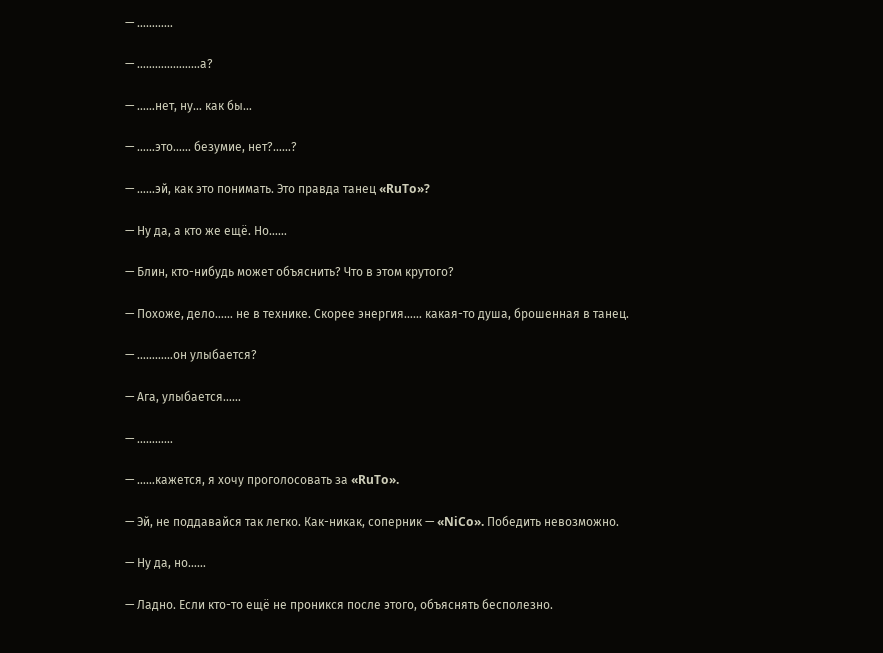— …………

— …………………а?

— ……нет, ну… как бы…

— ……это…… безумие, нет?……?

— ……эй, как это понимать. Это правда танец «RuTo»?

— Ну да, а кто же ещё. Но……

— Блин, кто-нибудь может объяснить? Что в этом крутого?

— Похоже, дело…… не в технике. Скорее энергия…… какая-то душа, брошенная в танец.

— …………он улыбается?

— Ага, улыбается……

— …………

— ……кажется, я хочу проголосовать за «RuTo».

— Эй, не поддавайся так легко. Как-никак, соперник — «NiCo». Победить невозможно.

— Ну да, но……

— Ладно. Если кто-то ещё не проникся после этого, объяснять бесполезно.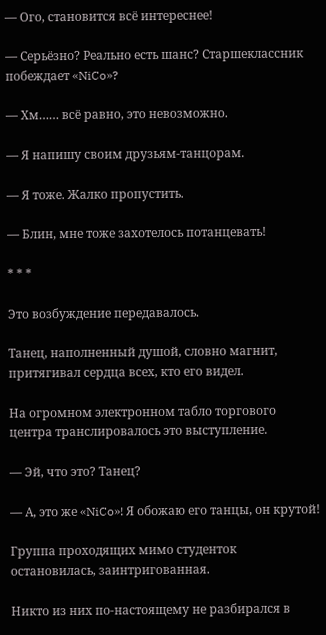— Ого, становится всё интереснее!

— Серьёзно? Реально есть шанс? Старшеклассник побеждает «NiCo»?

— Хм…… всё равно, это невозможно.

— Я напишу своим друзьям-танцорам.

— Я тоже. Жалко пропустить.

— Блин, мне тоже захотелось потанцевать!

* * *

Это возбуждение передавалось.

Танец, наполненный душой, словно магнит, притягивал сердца всех, кто его видел.

На огромном электронном табло торгового центра транслировалось это выступление.

— Эй, что это? Танец?

— А, это же «NiCo»! Я обожаю его танцы, он крутой!

Группа проходящих мимо студенток остановилась, заинтригованная.

Никто из них по-настоящему не разбирался в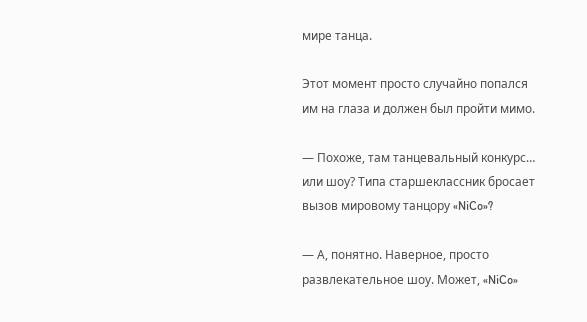мире танца.

Этот момент просто случайно попался им на глаза и должен был пройти мимо.

— Похоже, там танцевальный конкурс… или шоу? Типа старшеклассник бросает вызов мировому танцору «NiCo»?

— А, понятно. Наверное, просто развлекательное шоу. Может, «NiCo»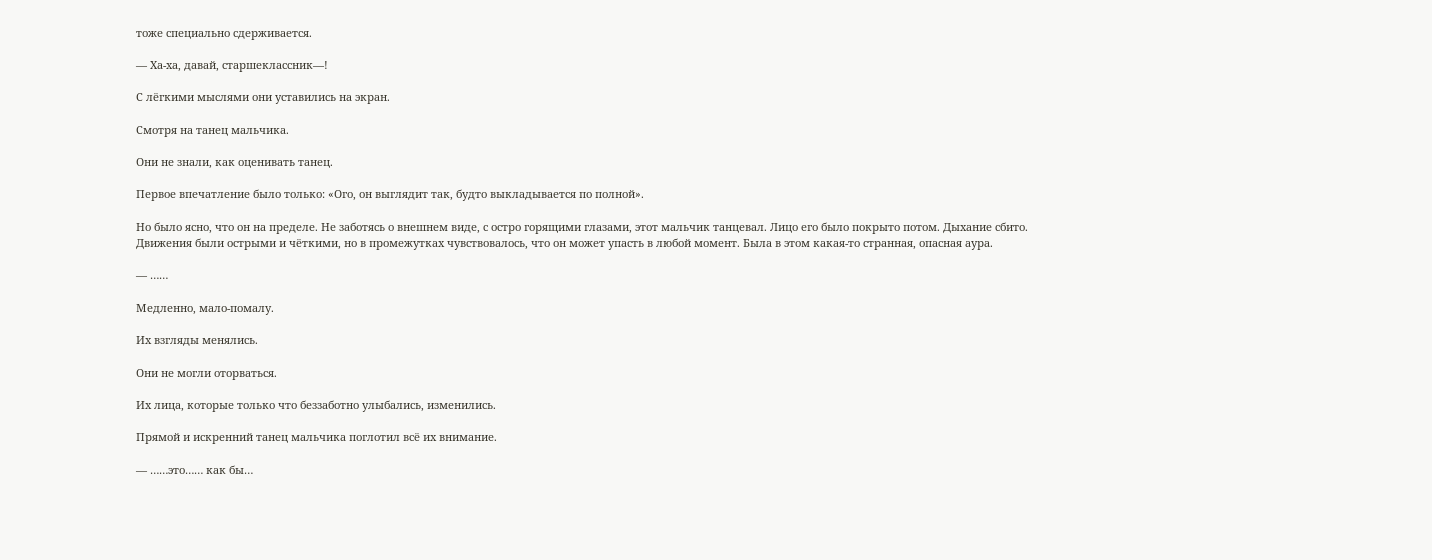тоже специально сдерживается.

— Ха-ха, давай, старшеклассник—!

С лёгкими мыслями они уставились на экран.

Смотря на танец мальчика.

Они не знали, как оценивать танец.

Первое впечатление было только: «Ого, он выглядит так, будто выкладывается по полной».

Но было ясно, что он на пределе. Не заботясь о внешнем виде, с остро горящими глазами, этот мальчик танцевал. Лицо его было покрыто потом. Дыхание сбито. Движения были острыми и чёткими, но в промежутках чувствовалось, что он может упасть в любой момент. Была в этом какая-то странная, опасная аура.

— ……

Медленно, мало-помалу.

Их взгляды менялись.

Они не могли оторваться.

Их лица, которые только что беззаботно улыбались, изменились.

Прямой и искренний танец мальчика поглотил всё их внимание.

— ……это…… как бы…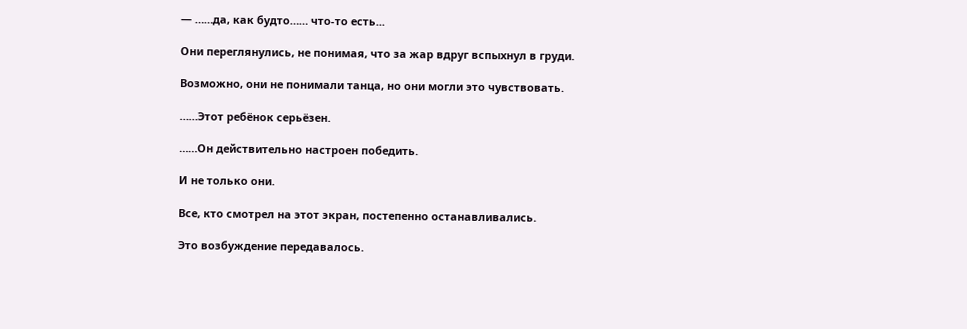— ……да, как будто…… что-то есть...

Они переглянулись, не понимая, что за жар вдруг вспыхнул в груди.

Возможно, они не понимали танца, но они могли это чувствовать.

……Этот ребёнок серьёзен.

……Он действительно настроен победить.

И не только они.

Все, кто смотрел на этот экран, постепенно останавливались.

Это возбуждение передавалось.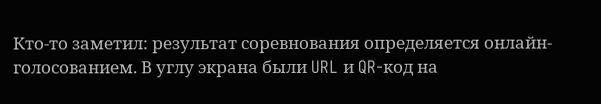Кто-то заметил: результат соревнования определяется онлайн-голосованием. В углу экрана были URL и QR-код на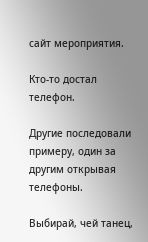сайт мероприятия.

Кто-то достал телефон.

Другие последовали примеру, один за другим открывая телефоны.

Выбирай, чей танец,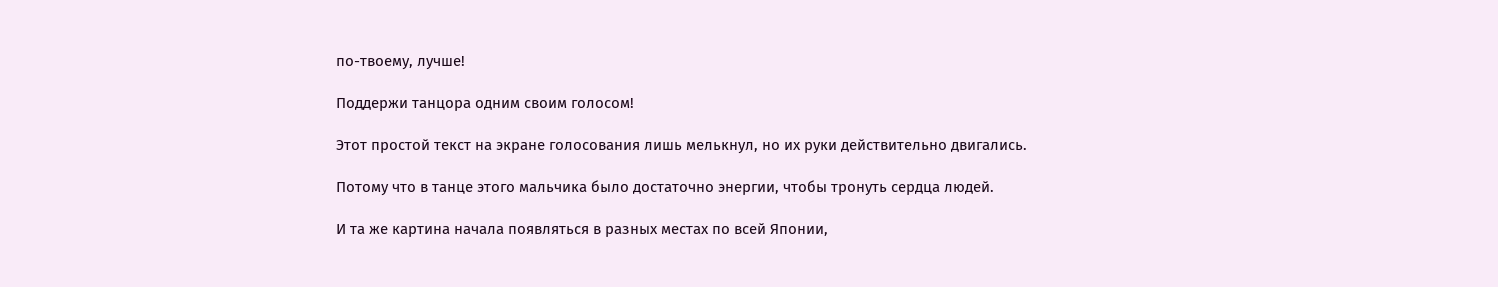по-твоему, лучше!

Поддержи танцора одним своим голосом!

Этот простой текст на экране голосования лишь мелькнул, но их руки действительно двигались.

Потому что в танце этого мальчика было достаточно энергии, чтобы тронуть сердца людей.

И та же картина начала появляться в разных местах по всей Японии,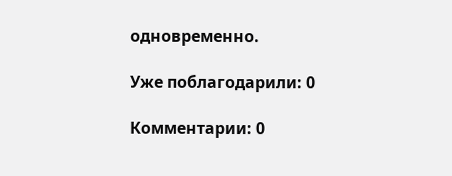одновременно.

Уже поблагодарили: 0

Комментарии: 0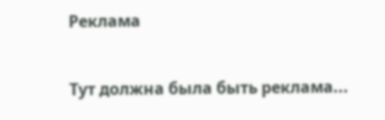Реклама

Тут должна была быть реклама...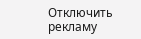Отключить рекламу